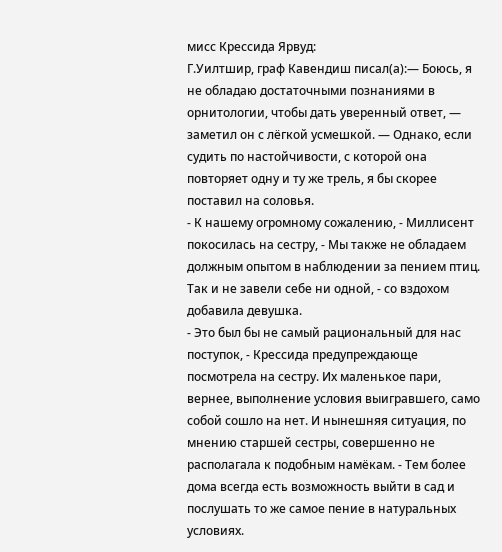мисс Крессида Ярвуд:
Г.Уилтшир, граф Кавендиш писал(а):— Боюсь, я не обладаю достаточными познаниями в орнитологии, чтобы дать уверенный ответ, — заметил он с лёгкой усмешкой. — Однако, если судить по настойчивости, с которой она повторяет одну и ту же трель, я бы скорее поставил на соловья.
- К нашему огромному сожалению, - Миллисент покосилась на сестру, - Мы также не обладаем должным опытом в наблюдении за пением птиц. Так и не завели себе ни одной, - со вздохом добавила девушка.
- Это был бы не самый рациональный для нас поступок, - Крессида предупреждающе посмотрела на сестру. Их маленькое пари, вернее, выполнение условия выигравшего, само собой сошло на нет. И нынешняя ситуация, по мнению старшей сестры, совершенно не располагала к подобным намёкам. - Тем более дома всегда есть возможность выйти в сад и послушать то же самое пение в натуральных условиях.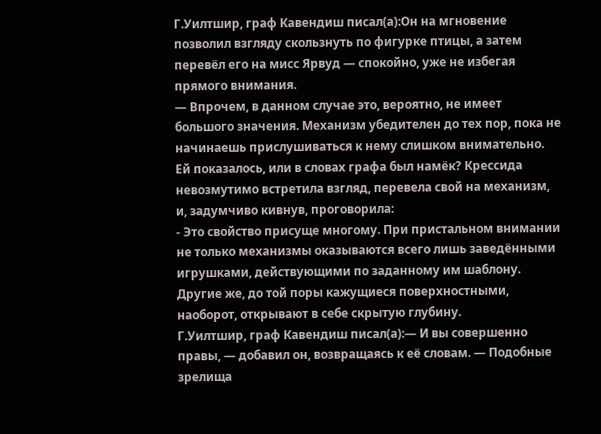Г.Уилтшир, граф Кавендиш писал(а):Он на мгновение позволил взгляду скользнуть по фигурке птицы, а затем перевёл его на мисс Ярвуд — спокойно, уже не избегая прямого внимания.
— Впрочем, в данном случае это, вероятно, не имеет большого значения. Механизм убедителен до тех пор, пока не начинаешь прислушиваться к нему слишком внимательно.
Ей показалось, или в словах графа был намёк? Крессида невозмутимо встретила взгляд, перевела свой на механизм, и, задумчиво кивнув, проговорила:
- Это свойство присуще многому. При пристальном внимании не только механизмы оказываются всего лишь заведёнными игрушками, действующими по заданному им шаблону. Другие же, до той поры кажущиеся поверхностными, наоборот, открывают в себе скрытую глубину.
Г.Уилтшир, граф Кавендиш писал(а):— И вы совершенно правы, — добавил он, возвращаясь к её словам. — Подобные зрелища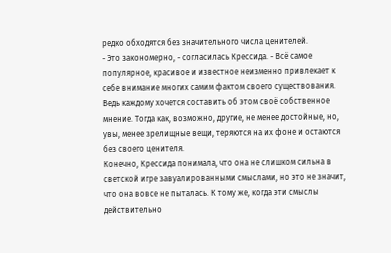редко обходятся без значительного числа ценителей.
- Это закономерно, - согласилась Крессида. - Всё самое популярное, красивое и известное неизменно привлекает к себе внимание многих самим фактом своего существования. Ведь каждому хочется составить об этом своё собственное мнение. Тогда как, возможно, другие, не менее достойные, но, увы, менее зрелищные вещи, теряются на их фоне и остаются без своего ценителя.
Конечно, Крессида понимала, что она не слишком сильна в светской игре завуалированными смыслами, но это не значит, что она вовсе не пыталась. К тому же, когда эти смыслы действительно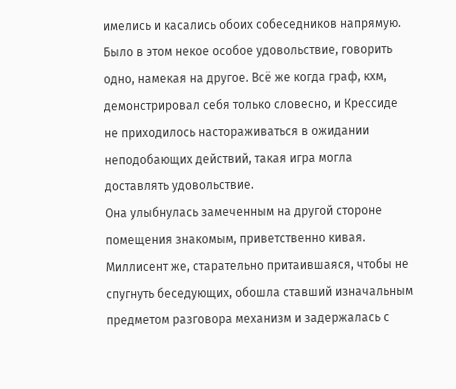имелись и касались обоих собеседников напрямую. Было в этом некое особое удовольствие, говорить одно, намекая на другое. Всё же когда граф, кхм, демонстрировал себя только словесно, и Крессиде не приходилось настораживаться в ожидании неподобающих действий, такая игра могла доставлять удовольствие.
Она улыбнулась замеченным на другой стороне помещения знакомым, приветственно кивая.
Миллисент же, старательно притаившаяся, чтобы не спугнуть беседующих, обошла ставший изначальным предметом разговора механизм и задержалась с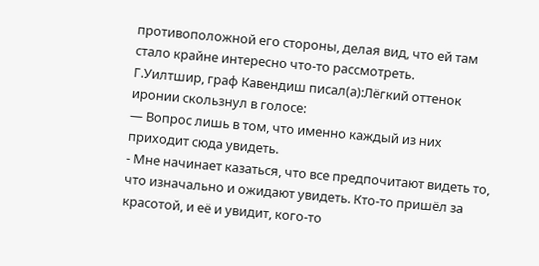противоположной его стороны, делая вид, что ей там стало крайне интересно что-то рассмотреть.
Г.Уилтшир, граф Кавендиш писал(а):Лёгкий оттенок иронии скользнул в голосе:
— Вопрос лишь в том, что именно каждый из них приходит сюда увидеть.
- Мне начинает казаться, что все предпочитают видеть то, что изначально и ожидают увидеть. Кто-то пришёл за красотой, и её и увидит, кого-то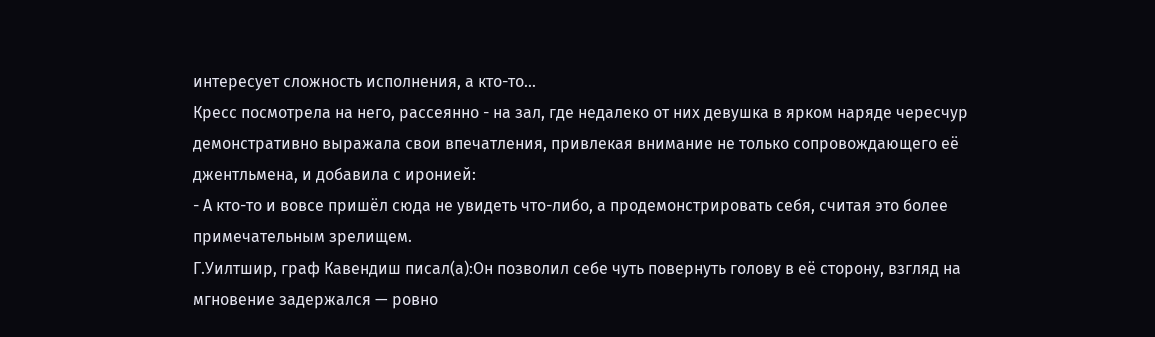интересует сложность исполнения, а кто-то...
Кресс посмотрела на него, рассеянно - на зал, где недалеко от них девушка в ярком наряде чересчур демонстративно выражала свои впечатления, привлекая внимание не только сопровождающего её джентльмена, и добавила с иронией:
- А кто-то и вовсе пришёл сюда не увидеть что-либо, а продемонстрировать себя, считая это более примечательным зрелищем.
Г.Уилтшир, граф Кавендиш писал(а):Он позволил себе чуть повернуть голову в её сторону, взгляд на мгновение задержался — ровно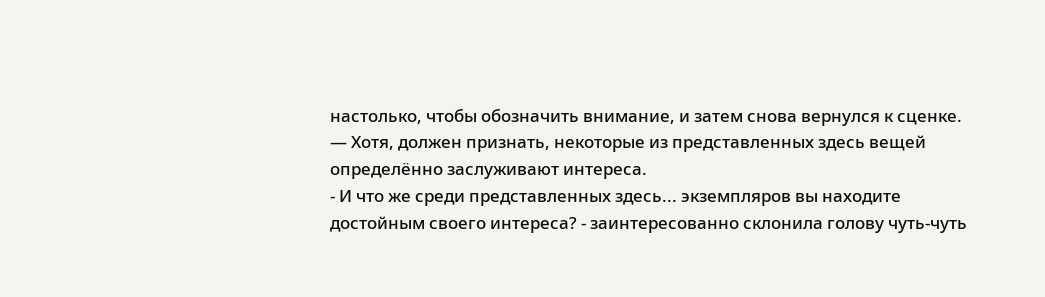настолько, чтобы обозначить внимание, и затем снова вернулся к сценке.
— Хотя, должен признать, некоторые из представленных здесь вещей определённо заслуживают интереса.
- И что же среди представленных здесь... экземпляров вы находите достойным своего интереса? - заинтересованно склонила голову чуть-чуть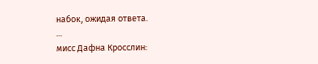набок, ожидая ответа.
...
мисс Дафна Кросслин: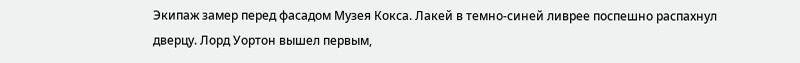Экипаж замер перед фасадом Музея Кокса. Лакей в темно-синей ливрее поспешно распахнул дверцу. Лорд Уортон вышел первым,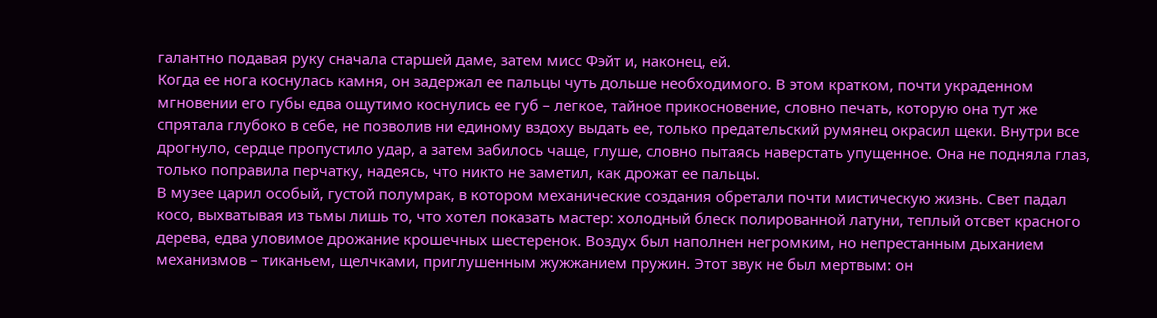галантно подавая руку сначала старшей даме, затем мисс Фэйт и, наконец, ей.
Когда ее нога коснулась камня, он задержал ее пальцы чуть дольше необходимого. В этом кратком, почти украденном мгновении его губы едва ощутимо коснулись ее губ – легкое, тайное прикосновение, словно печать, которую она тут же спрятала глубоко в себе, не позволив ни единому вздоху выдать ее, только предательский румянец окрасил щеки. Внутри все дрогнуло, сердце пропустило удар, а затем забилось чаще, глуше, словно пытаясь наверстать упущенное. Она не подняла глаз, только поправила перчатку, надеясь, что никто не заметил, как дрожат ее пальцы.
В музее царил особый, густой полумрак, в котором механические создания обретали почти мистическую жизнь. Свет падал косо, выхватывая из тьмы лишь то, что хотел показать мастер: холодный блеск полированной латуни, теплый отсвет красного дерева, едва уловимое дрожание крошечных шестеренок. Воздух был наполнен негромким, но непрестанным дыханием механизмов – тиканьем, щелчками, приглушенным жужжанием пружин. Этот звук не был мертвым: он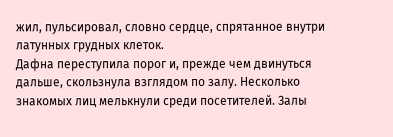жил, пульсировал, словно сердце, спрятанное внутри латунных грудных клеток.
Дафна переступила порог и, прежде чем двинуться дальше, скользнула взглядом по залу. Несколько знакомых лиц мелькнули среди посетителей. Залы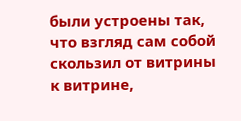были устроены так, что взгляд сам собой скользил от витрины к витрине,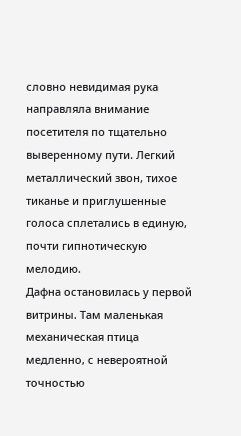словно невидимая рука направляла внимание посетителя по тщательно выверенному пути. Легкий металлический звон, тихое тиканье и приглушенные голоса сплетались в единую, почти гипнотическую мелодию.
Дафна остановилась у первой витрины. Там маленькая механическая птица медленно, с невероятной точностью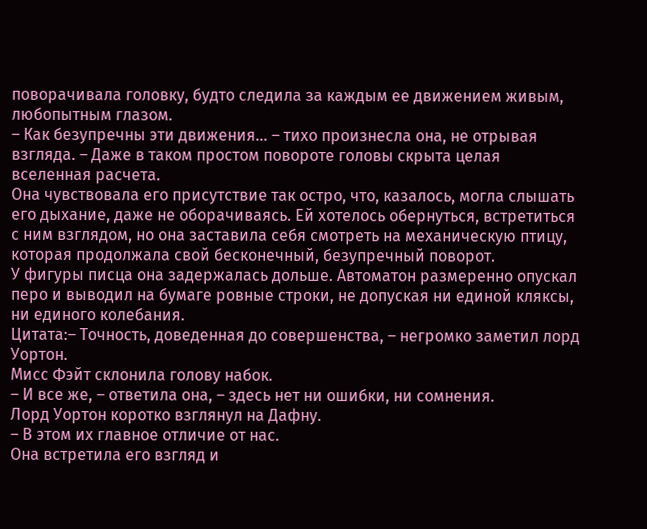поворачивала головку, будто следила за каждым ее движением живым, любопытным глазом.
– Как безупречны эти движения… – тихо произнесла она, не отрывая взгляда. – Даже в таком простом повороте головы скрыта целая вселенная расчета.
Она чувствовала его присутствие так остро, что, казалось, могла слышать его дыхание, даже не оборачиваясь. Ей хотелось обернуться, встретиться с ним взглядом, но она заставила себя смотреть на механическую птицу, которая продолжала свой бесконечный, безупречный поворот.
У фигуры писца она задержалась дольше. Автоматон размеренно опускал перо и выводил на бумаге ровные строки, не допуская ни единой кляксы, ни единого колебания.
Цитата:– Точность, доведенная до совершенства, – негромко заметил лорд Уортон.
Мисс Фэйт склонила голову набок.
– И все же, – ответила она, – здесь нет ни ошибки, ни сомнения.
Лорд Уортон коротко взглянул на Дафну.
– В этом их главное отличие от нас.
Она встретила его взгляд и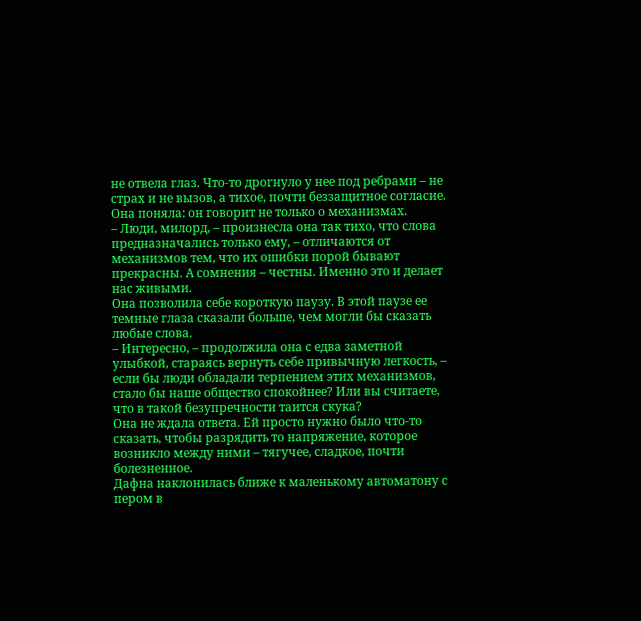не отвела глаз. Что-то дрогнуло у нее под ребрами – не страх и не вызов, а тихое, почти беззащитное согласие. Она поняла: он говорит не только о механизмах.
– Люди, милорд, – произнесла она так тихо, что слова предназначались только ему, – отличаются от механизмов тем, что их ошибки порой бывают прекрасны. А сомнения – честны. Именно это и делает нас живыми.
Она позволила себе короткую паузу. В этой паузе ее темные глаза сказали больше, чем могли бы сказать любые слова.
– Интересно, – продолжила она с едва заметной улыбкой, стараясь вернуть себе привычную легкость, – если бы люди обладали терпением этих механизмов, стало бы наше общество спокойнее? Или вы считаете, что в такой безупречности таится скука?
Она не ждала ответа. Ей просто нужно было что-то сказать, чтобы разрядить то напряжение, которое возникло между ними – тягучее, сладкое, почти болезненное.
Дафна наклонилась ближе к маленькому автоматону с пером в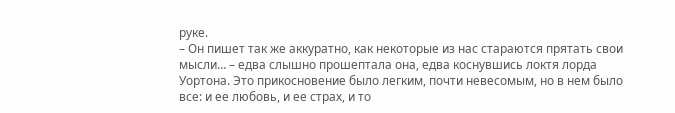руке.
– Он пишет так же аккуратно, как некоторые из нас стараются прятать свои мысли… – едва слышно прошептала она, едва коснувшись локтя лорда Уортона. Это прикосновение было легким, почти невесомым, но в нем было все: и ее любовь, и ее страх, и то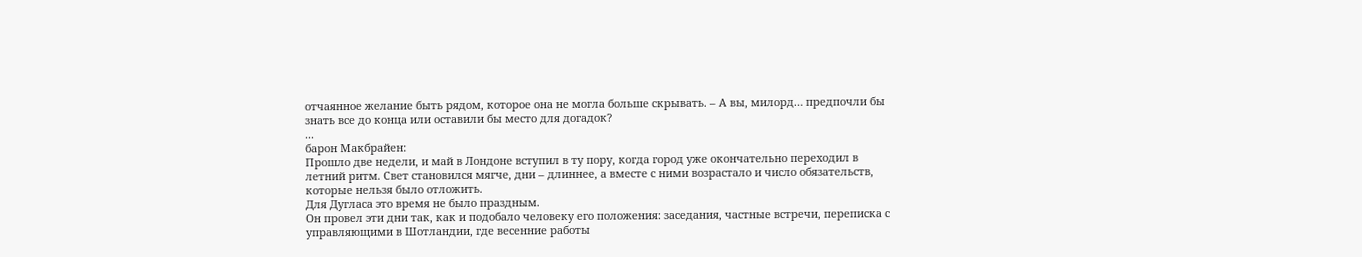отчаянное желание быть рядом, которое она не могла больше скрывать. – А вы, милорд… предпочли бы знать все до конца или оставили бы место для догадок?
...
барон Макбрайен:
Прошло две недели, и май в Лондоне вступил в ту пору, когда город уже окончательно переходил в летний ритм. Свет становился мягче, дни – длиннее, а вместе с ними возрастало и число обязательств, которые нельзя было отложить.
Для Дугласа это время не было праздным.
Он провел эти дни так, как и подобало человеку его положения: заседания, частные встречи, переписка с управляющими в Шотландии, где весенние работы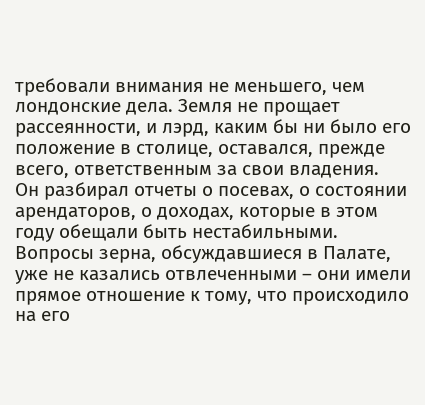требовали внимания не меньшего, чем лондонские дела. Земля не прощает рассеянности, и лэрд, каким бы ни было его положение в столице, оставался, прежде всего, ответственным за свои владения.
Он разбирал отчеты о посевах, о состоянии арендаторов, о доходах, которые в этом году обещали быть нестабильными. Вопросы зерна, обсуждавшиеся в Палате, уже не казались отвлеченными – они имели прямое отношение к тому, что происходило на его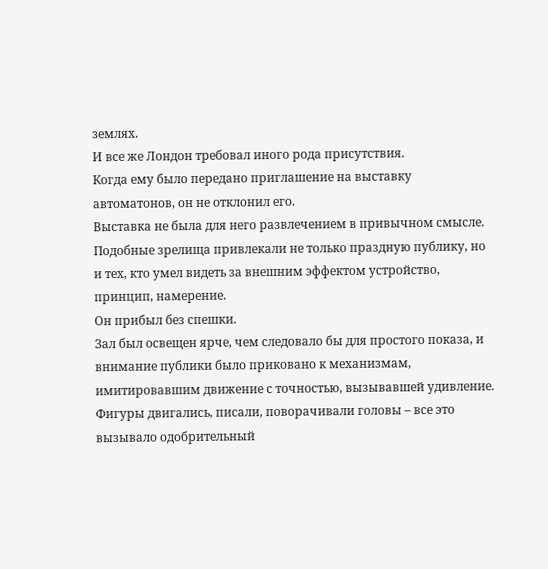землях.
И все же Лондон требовал иного рода присутствия.
Когда ему было передано приглашение на выставку автоматонов, он не отклонил его.
Выставка не была для него развлечением в привычном смысле. Подобные зрелища привлекали не только праздную публику, но и тех, кто умел видеть за внешним эффектом устройство, принцип, намерение.
Он прибыл без спешки.
Зал был освещен ярче, чем следовало бы для простого показа, и внимание публики было приковано к механизмам, имитировавшим движение с точностью, вызывавшей удивление. Фигуры двигались, писали, поворачивали головы – все это вызывало одобрительный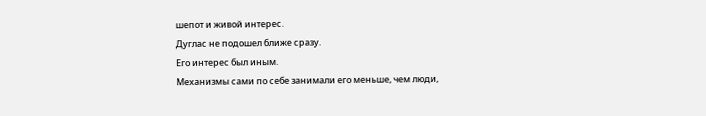шепот и живой интерес.
Дуглас не подошел ближе сразу.
Его интерес был иным.
Механизмы сами по себе занимали его меньше, чем люди,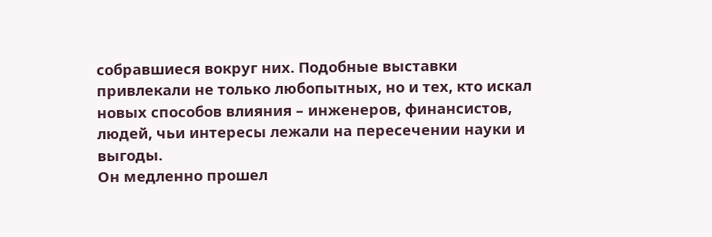собравшиеся вокруг них. Подобные выставки привлекали не только любопытных, но и тех, кто искал новых способов влияния – инженеров, финансистов, людей, чьи интересы лежали на пересечении науки и выгоды.
Он медленно прошел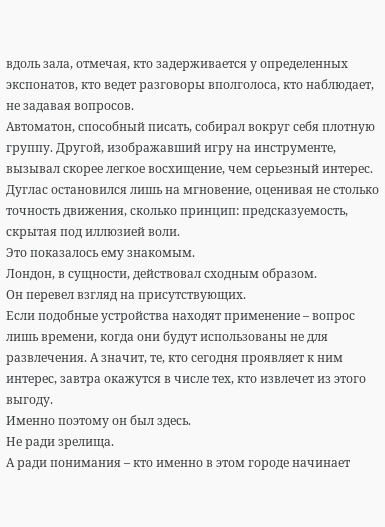вдоль зала, отмечая, кто задерживается у определенных экспонатов, кто ведет разговоры вполголоса, кто наблюдает, не задавая вопросов.
Автоматон, способный писать, собирал вокруг себя плотную группу. Другой, изображавший игру на инструменте, вызывал скорее легкое восхищение, чем серьезный интерес. Дуглас остановился лишь на мгновение, оценивая не столько точность движения, сколько принцип: предсказуемость, скрытая под иллюзией воли.
Это показалось ему знакомым.
Лондон, в сущности, действовал сходным образом.
Он перевел взгляд на присутствующих.
Если подобные устройства находят применение – вопрос лишь времени, когда они будут использованы не для развлечения. А значит, те, кто сегодня проявляет к ним интерес, завтра окажутся в числе тех, кто извлечет из этого выгоду.
Именно поэтому он был здесь.
Не ради зрелища.
А ради понимания – кто именно в этом городе начинает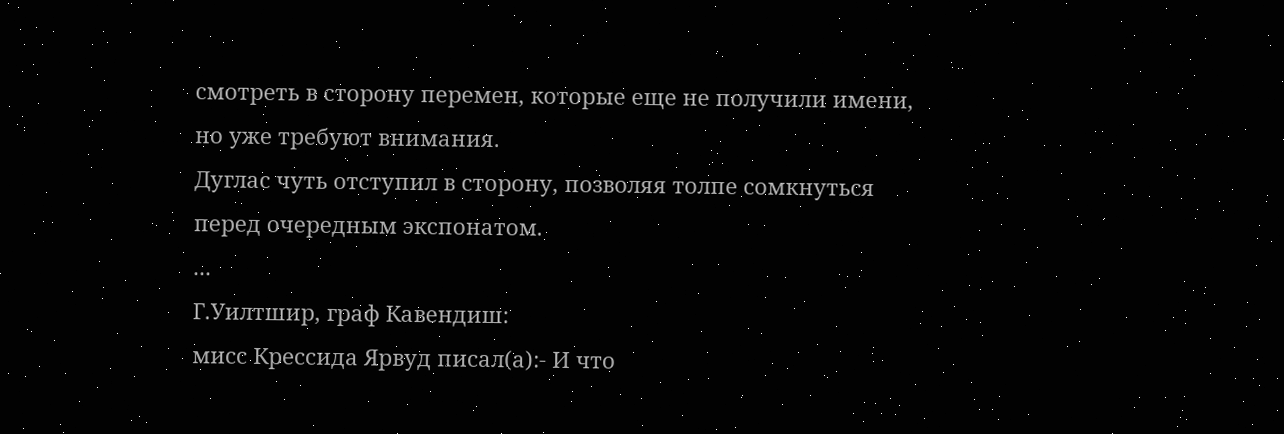смотреть в сторону перемен, которые еще не получили имени, но уже требуют внимания.
Дуглас чуть отступил в сторону, позволяя толпе сомкнуться перед очередным экспонатом.
...
Г.Уилтшир, граф Кавендиш:
мисс Крессида Ярвуд писал(а):- И что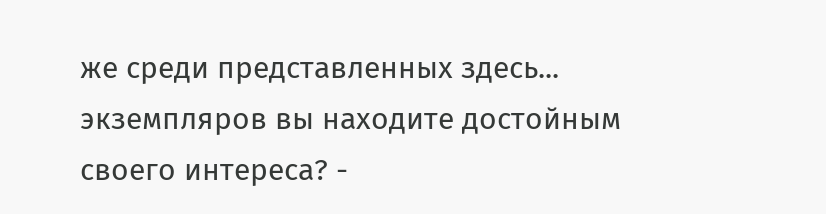же среди представленных здесь... экземпляров вы находите достойным своего интереса? -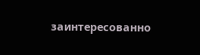заинтересованно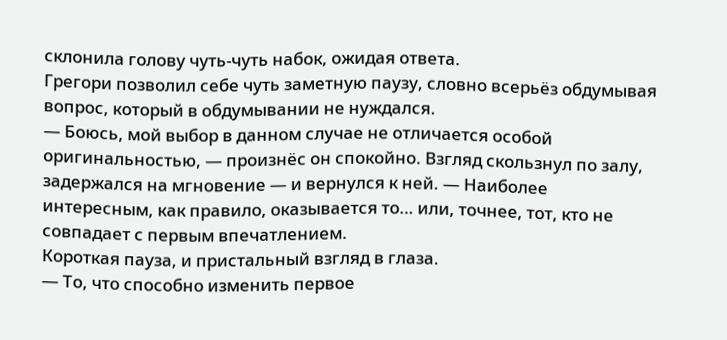склонила голову чуть-чуть набок, ожидая ответа.
Грегори позволил себе чуть заметную паузу, словно всерьёз обдумывая вопрос, который в обдумывании не нуждался.
— Боюсь, мой выбор в данном случае не отличается особой оригинальностью, — произнёс он спокойно. Взгляд скользнул по залу, задержался на мгновение — и вернулся к ней. — Наиболее интересным, как правило, оказывается то… или, точнее, тот, кто не совпадает с первым впечатлением.
Короткая пауза, и пристальный взгляд в глаза.
— То, что способно изменить первое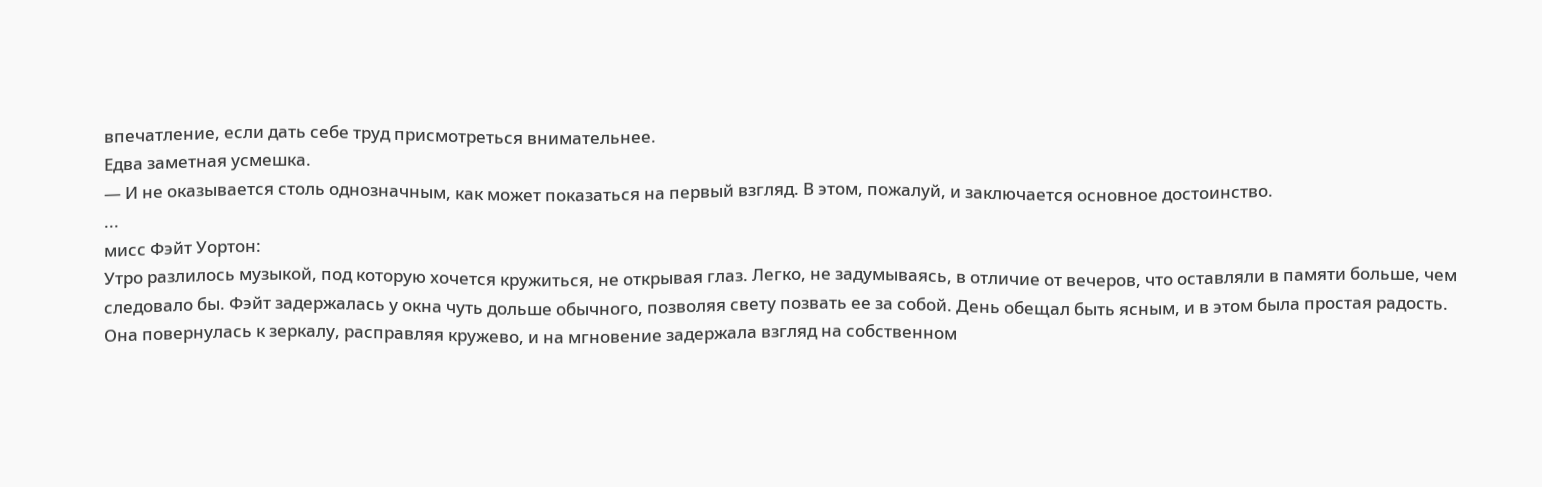впечатление, если дать себе труд присмотреться внимательнее.
Едва заметная усмешка.
— И не оказывается столь однозначным, как может показаться на первый взгляд. В этом, пожалуй, и заключается основное достоинство.
...
мисс Фэйт Уортон:
Утро разлилось музыкой, под которую хочется кружиться, не открывая глаз. Легко, не задумываясь, в отличие от вечеров, что оставляли в памяти больше, чем следовало бы. Фэйт задержалась у окна чуть дольше обычного, позволяя свету позвать ее за собой. День обещал быть ясным, и в этом была простая радость.
Она повернулась к зеркалу, расправляя кружево, и на мгновение задержала взгляд на собственном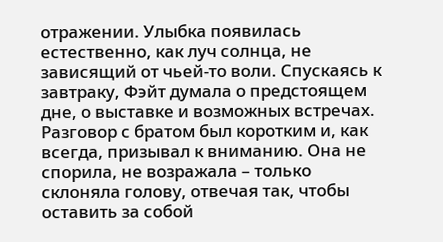отражении. Улыбка появилась естественно, как луч солнца, не зависящий от чьей-то воли. Спускаясь к завтраку, Фэйт думала о предстоящем дне, о выставке и возможных встречах.
Разговор с братом был коротким и, как всегда, призывал к вниманию. Она не спорила, не возражала – только склоняла голову, отвечая так, чтобы оставить за собой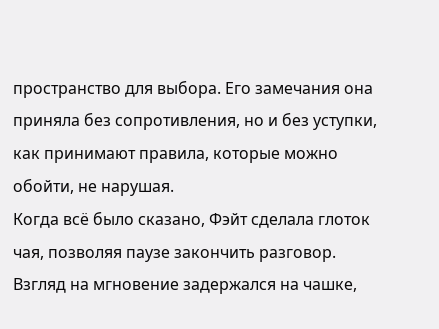пространство для выбора. Его замечания она приняла без сопротивления, но и без уступки, как принимают правила, которые можно обойти, не нарушая.
Когда всё было сказано, Фэйт сделала глоток чая, позволяя паузе закончить разговор. Взгляд на мгновение задержался на чашке,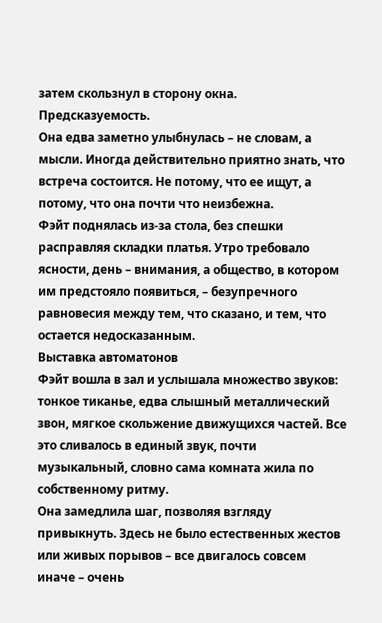затем скользнул в сторону окна.
Предсказуемость.
Она едва заметно улыбнулась – не словам, а мысли. Иногда действительно приятно знать, что встреча состоится. Не потому, что ее ищут, а потому, что она почти что неизбежна.
Фэйт поднялась из-за стола, без спешки расправляя складки платья. Утро требовало ясности, день – внимания, а общество, в котором им предстояло появиться, – безупречного равновесия между тем, что сказано, и тем, что остается недосказанным.
Выставка автоматонов
Фэйт вошла в зал и услышала множество звуков: тонкое тиканье, едва слышный металлический звон, мягкое скольжение движущихся частей. Все это сливалось в единый звук, почти музыкальный, словно сама комната жила по собственному ритму.
Она замедлила шаг, позволяя взгляду привыкнуть. Здесь не было естественных жестов или живых порывов – все двигалось совсем иначе – очень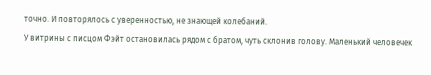точно. И повторялось с уверенностью, не знающей колебаний.
У витрины с писцом Фэйт остановилась рядом с братом, чуть склонив голову. Маленький человечек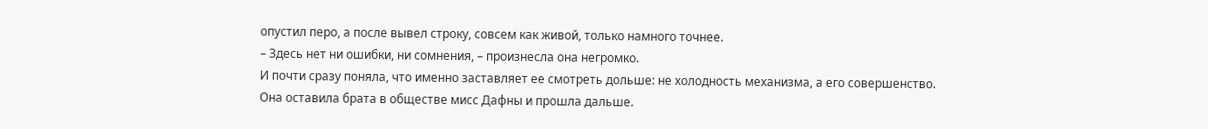опустил перо, а после вывел строку, совсем как живой, только намного точнее.
– Здесь нет ни ошибки, ни сомнения, – произнесла она негромко.
И почти сразу поняла, что именно заставляет ее смотреть дольше: не холодность механизма, а его совершенство.
Она оставила брата в обществе мисс Дафны и прошла дальше.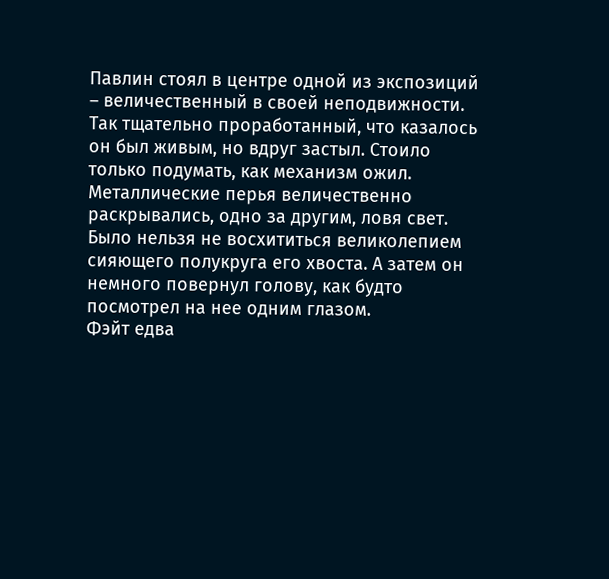Павлин стоял в центре одной из экспозиций – величественный в своей неподвижности. Так тщательно проработанный, что казалось он был живым, но вдруг застыл. Стоило только подумать, как механизм ожил. Металлические перья величественно раскрывались, одно за другим, ловя свет. Было нельзя не восхититься великолепием сияющего полукруга его хвоста. А затем он немного повернул голову, как будто посмотрел на нее одним глазом.
Фэйт едва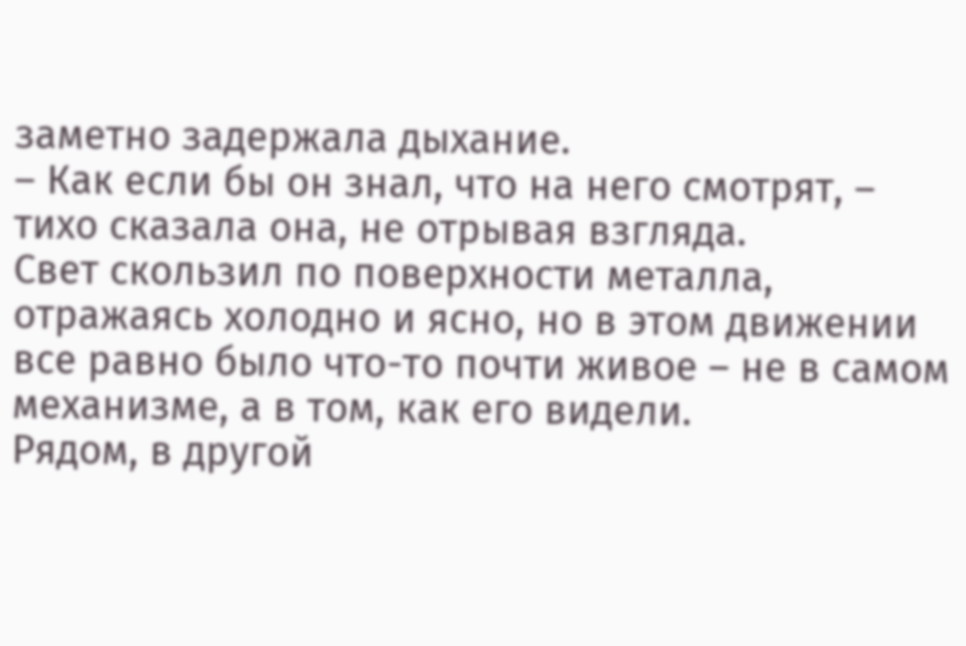заметно задержала дыхание.
– Как если бы он знал, что на него смотрят, – тихо сказала она, не отрывая взгляда.
Свет скользил по поверхности металла, отражаясь холодно и ясно, но в этом движении все равно было что-то почти живое – не в самом механизме, а в том, как его видели.
Рядом, в другой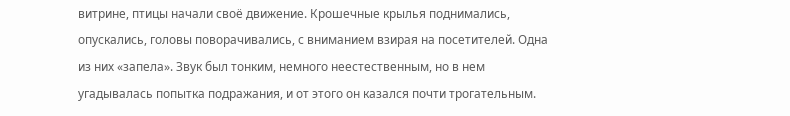витрине, птицы начали своё движение. Крошечные крылья поднимались, опускались, головы поворачивались, с вниманием взирая на посетителей. Одна из них «запела». Звук был тонким, немного неестественным, но в нем угадывалась попытка подражания, и от этого он казался почти трогательным.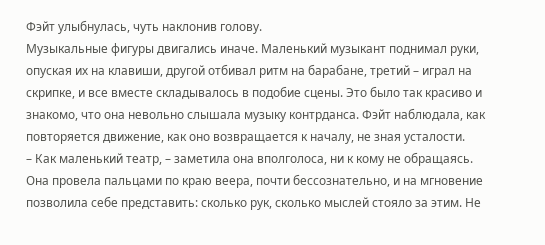Фэйт улыбнулась, чуть наклонив голову.
Музыкальные фигуры двигались иначе. Маленький музыкант поднимал руки, опуская их на клавиши, другой отбивал ритм на барабане, третий – играл на скрипке, и все вместе складывалось в подобие сцены. Это было так красиво и знакомо, что она невольно слышала музыку контрданса. Фэйт наблюдала, как повторяется движение, как оно возвращается к началу, не зная усталости.
– Как маленький театр, – заметила она вполголоса, ни к кому не обращаясь.
Она провела пальцами по краю веера, почти бессознательно, и на мгновение позволила себе представить: сколько рук, сколько мыслей стояло за этим. Не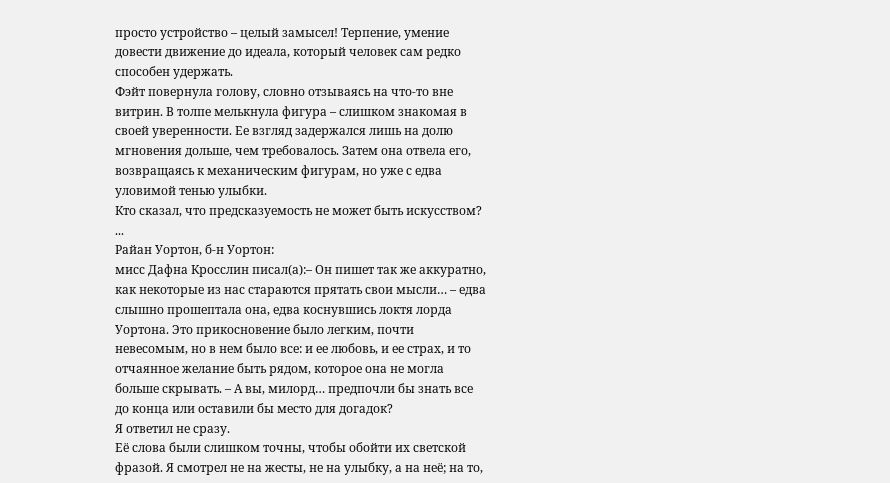просто устройство – целый замысел! Терпение, умение довести движение до идеала, который человек сам редко способен удержать.
Фэйт повернула голову, словно отзываясь на что-то вне витрин. В толпе мелькнула фигура – слишком знакомая в своей уверенности. Ее взгляд задержался лишь на долю мгновения дольше, чем требовалось. Затем она отвела его, возвращаясь к механическим фигурам, но уже с едва уловимой тенью улыбки.
Кто сказал, что предсказуемость не может быть искусством?
...
Райан Уортон, б-н Уортон:
мисс Дафна Кросслин писал(а):– Он пишет так же аккуратно, как некоторые из нас стараются прятать свои мысли… – едва слышно прошептала она, едва коснувшись локтя лорда Уортона. Это прикосновение было легким, почти невесомым, но в нем было все: и ее любовь, и ее страх, и то отчаянное желание быть рядом, которое она не могла больше скрывать. – А вы, милорд… предпочли бы знать все до конца или оставили бы место для догадок?
Я ответил не сразу.
Её слова были слишком точны, чтобы обойти их светской фразой. Я смотрел не на жесты, не на улыбку, а на неё; на то,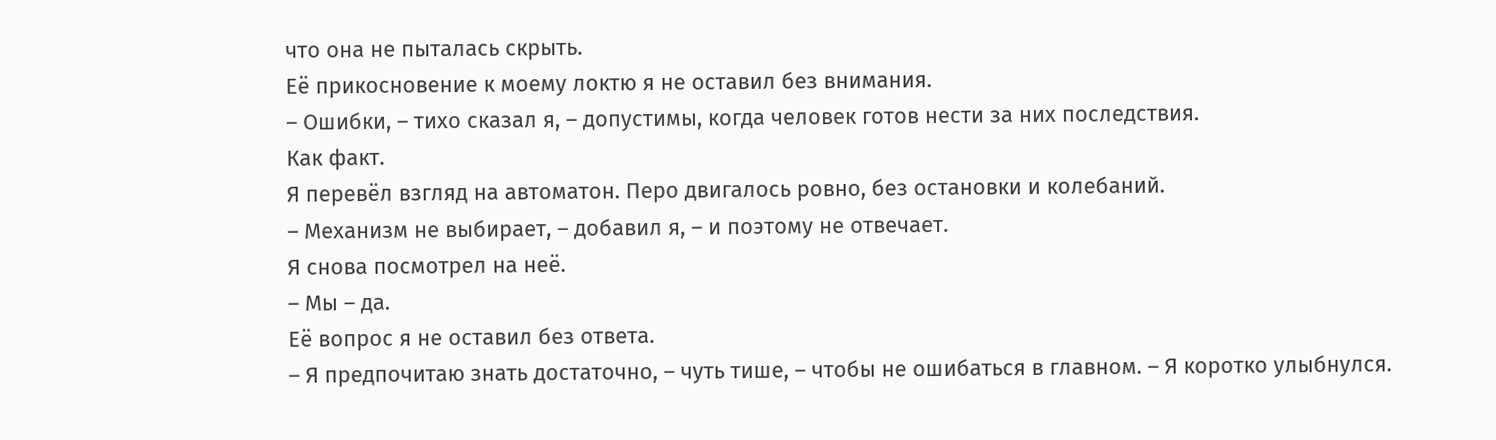что она не пыталась скрыть.
Её прикосновение к моему локтю я не оставил без внимания.
– Ошибки, – тихо сказал я, – допустимы, когда человек готов нести за них последствия.
Как факт.
Я перевёл взгляд на автоматон. Перо двигалось ровно, без остановки и колебаний.
– Механизм не выбирает, – добавил я, – и поэтому не отвечает.
Я снова посмотрел на неё.
– Мы – да.
Её вопрос я не оставил без ответа.
– Я предпочитаю знать достаточно, – чуть тише, – чтобы не ошибаться в главном. – Я коротко улыбнулся.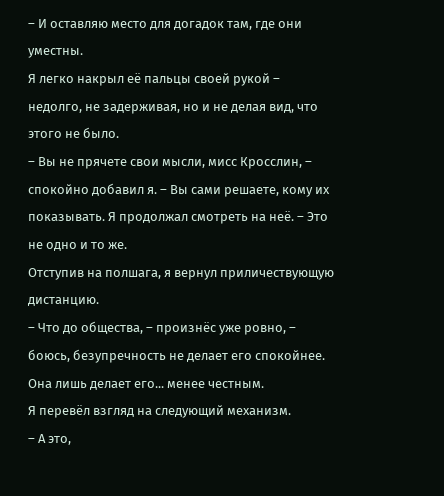– И оставляю место для догадок там, где они уместны.
Я легко накрыл её пальцы своей рукой – недолго, не задерживая, но и не делая вид, что этого не было.
– Вы не прячете свои мысли, мисс Кросслин, – спокойно добавил я. – Вы сами решаете, кому их показывать. Я продолжал смотреть на неё. – Это не одно и то же.
Отступив на полшага, я вернул приличествующую дистанцию.
– Что до общества, – произнёс уже ровно, – боюсь, безупречность не делает его спокойнее. Она лишь делает его... менее честным.
Я перевёл взгляд на следующий механизм.
– А это,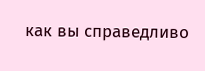как вы справедливо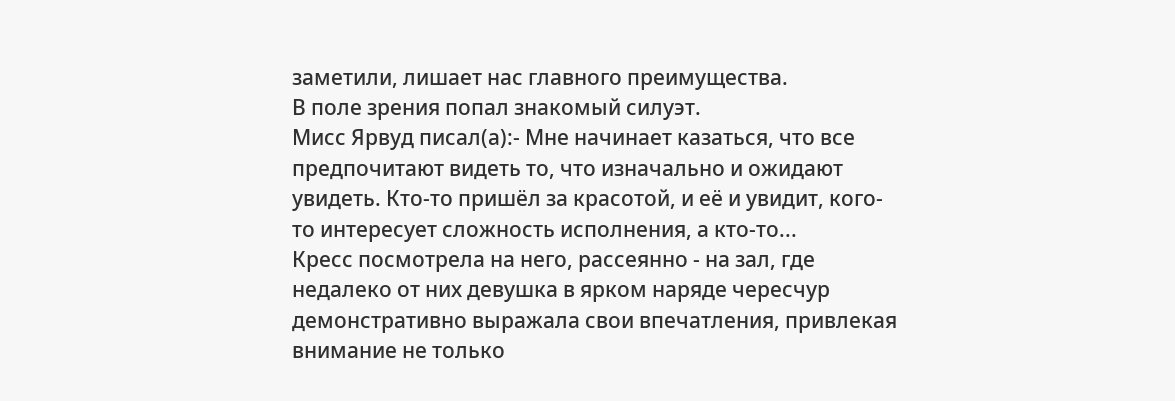заметили, лишает нас главного преимущества.
В поле зрения попал знакомый силуэт.
Мисс Ярвуд писал(а):- Мне начинает казаться, что все предпочитают видеть то, что изначально и ожидают увидеть. Кто-то пришёл за красотой, и её и увидит, кого-то интересует сложность исполнения, а кто-то...
Кресс посмотрела на него, рассеянно - на зал, где недалеко от них девушка в ярком наряде чересчур демонстративно выражала свои впечатления, привлекая внимание не только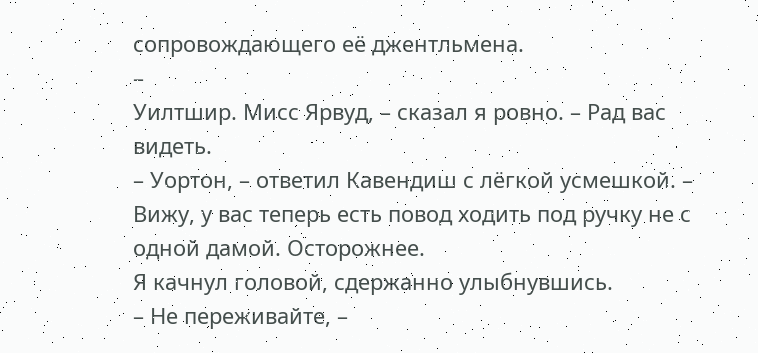сопровождающего её джентльмена.
–
Уилтшир. Мисс Ярвуд, – сказал я ровно. – Рад вас видеть.
– Уортон, – ответил Кавендиш с лёгкой усмешкой. – Вижу, у вас теперь есть повод ходить под ручку не с одной дамой. Осторожнее.
Я качнул головой, сдержанно улыбнувшись.
– Не переживайте, –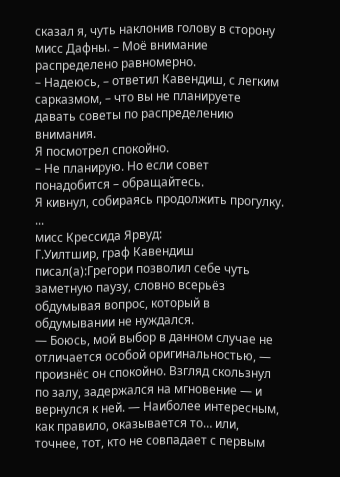сказал я, чуть наклонив голову в сторону мисс Дафны. – Моё внимание распределено равномерно.
– Надеюсь, – ответил Кавендиш, с легким сарказмом, – что вы не планируете давать советы по распределению внимания.
Я посмотрел спокойно.
– Не планирую. Но если совет понадобится – обращайтесь.
Я кивнул, собираясь продолжить прогулку.
...
мисс Крессида Ярвуд:
Г.Уилтшир, граф Кавендиш писал(а):Грегори позволил себе чуть заметную паузу, словно всерьёз обдумывая вопрос, который в обдумывании не нуждался.
— Боюсь, мой выбор в данном случае не отличается особой оригинальностью, — произнёс он спокойно. Взгляд скользнул по залу, задержался на мгновение — и вернулся к ней. — Наиболее интересным, как правило, оказывается то… или, точнее, тот, кто не совпадает с первым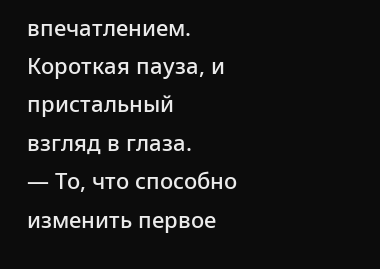впечатлением.
Короткая пауза, и пристальный взгляд в глаза.
— То, что способно изменить первое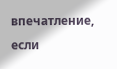впечатление, если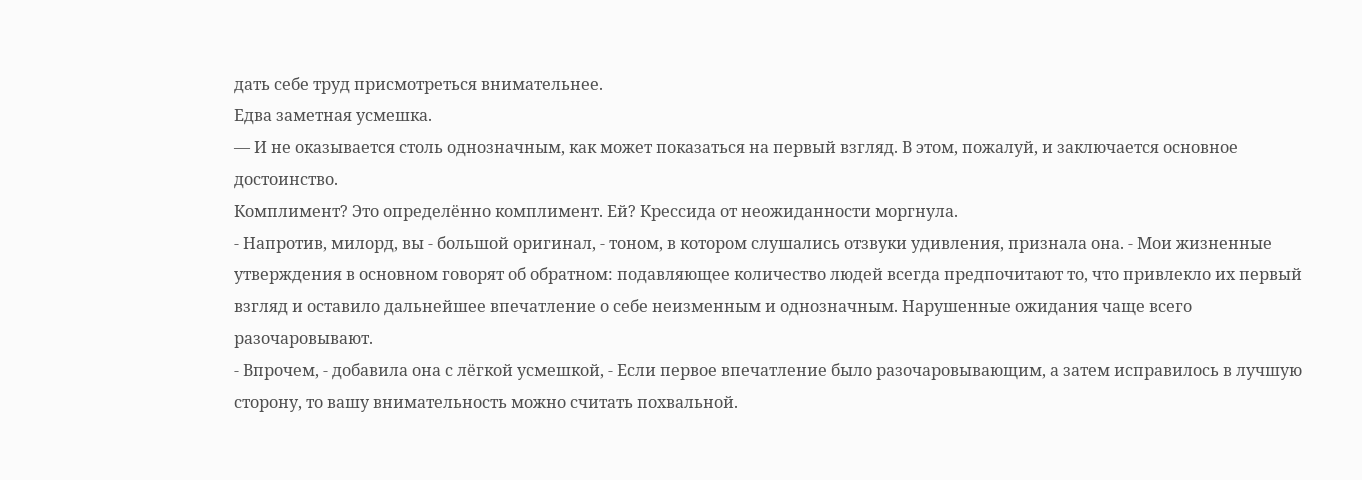дать себе труд присмотреться внимательнее.
Едва заметная усмешка.
— И не оказывается столь однозначным, как может показаться на первый взгляд. В этом, пожалуй, и заключается основное достоинство.
Комплимент? Это определённо комплимент. Ей? Крессида от неожиданности моргнула.
- Напротив, милорд, вы - большой оригинал, - тоном, в котором слушались отзвуки удивления, признала она. - Мои жизненные утверждения в основном говорят об обратном: подавляющее количество людей всегда предпочитают то, что привлекло их первый взгляд и оставило дальнейшее впечатление о себе неизменным и однозначным. Нарушенные ожидания чаще всего разочаровывают.
- Впрочем, - добавила она с лёгкой усмешкой, - Если первое впечатление было разочаровывающим, а затем исправилось в лучшую сторону, то вашу внимательность можно считать похвальной.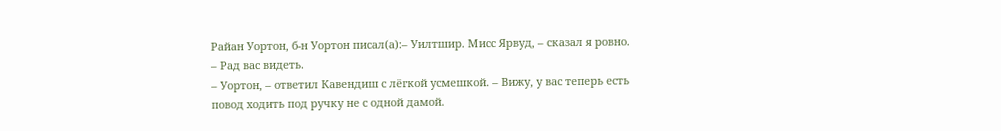Райан Уортон, б-н Уортон писал(а):– Уилтшир. Мисс Ярвуд, – сказал я ровно. – Рад вас видеть.
– Уортон, – ответил Кавендиш с лёгкой усмешкой. – Вижу, у вас теперь есть повод ходить под ручку не с одной дамой.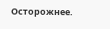Осторожнее.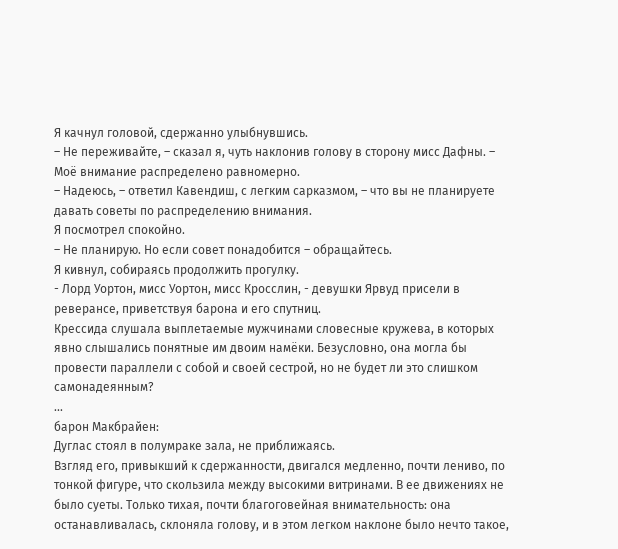Я качнул головой, сдержанно улыбнувшись.
– Не переживайте, – сказал я, чуть наклонив голову в сторону мисс Дафны. – Моё внимание распределено равномерно.
– Надеюсь, – ответил Кавендиш, с легким сарказмом, – что вы не планируете давать советы по распределению внимания.
Я посмотрел спокойно.
– Не планирую. Но если совет понадобится – обращайтесь.
Я кивнул, собираясь продолжить прогулку.
- Лорд Уортон, мисс Уортон, мисс Кросслин, - девушки Ярвуд присели в реверансе, приветствуя барона и его спутниц.
Крессида слушала выплетаемые мужчинами словесные кружева, в которых явно слышались понятные им двоим намёки. Безусловно, она могла бы провести параллели с собой и своей сестрой, но не будет ли это слишком самонадеянным?
...
барон Макбрайен:
Дуглас стоял в полумраке зала, не приближаясь.
Взгляд его, привыкший к сдержанности, двигался медленно, почти лениво, по тонкой фигуре, что скользила между высокими витринами. В ее движениях не было суеты. Только тихая, почти благоговейная внимательность: она останавливалась, склоняла голову, и в этом легком наклоне было нечто такое,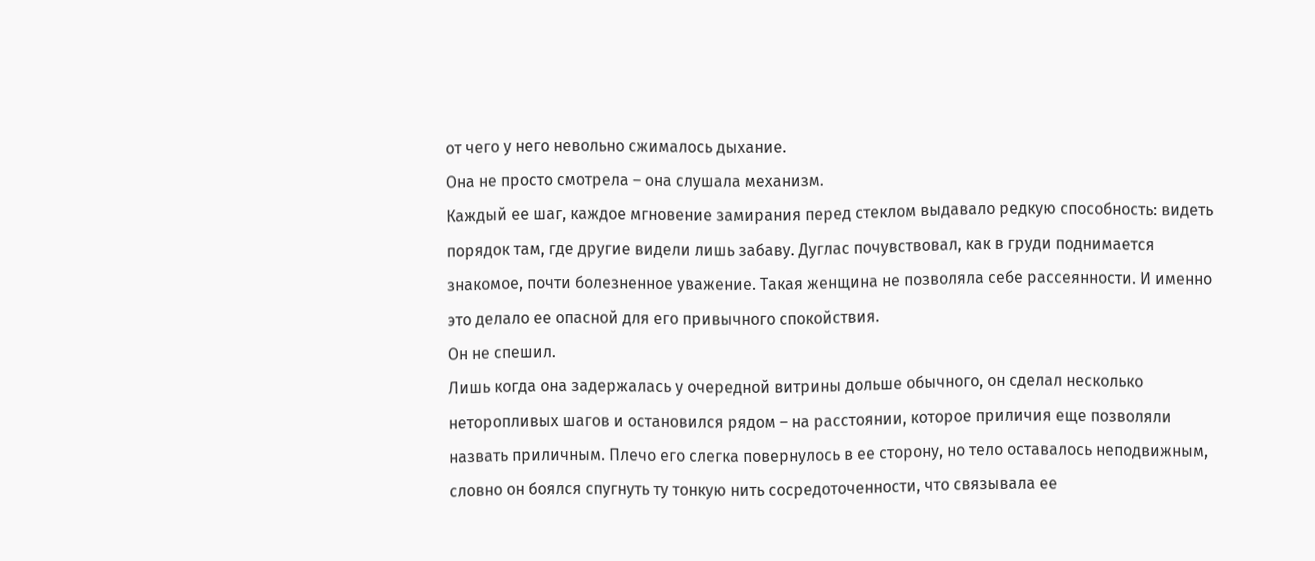от чего у него невольно сжималось дыхание.
Она не просто смотрела – она слушала механизм.
Каждый ее шаг, каждое мгновение замирания перед стеклом выдавало редкую способность: видеть порядок там, где другие видели лишь забаву. Дуглас почувствовал, как в груди поднимается знакомое, почти болезненное уважение. Такая женщина не позволяла себе рассеянности. И именно это делало ее опасной для его привычного спокойствия.
Он не спешил.
Лишь когда она задержалась у очередной витрины дольше обычного, он сделал несколько неторопливых шагов и остановился рядом – на расстоянии, которое приличия еще позволяли назвать приличным. Плечо его слегка повернулось в ее сторону, но тело оставалось неподвижным, словно он боялся спугнуть ту тонкую нить сосредоточенности, что связывала ее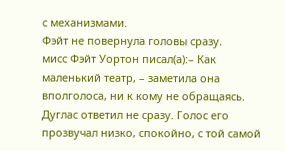с механизмами.
Фэйт не повернула головы сразу.
мисс Фэйт Уортон писал(а):– Как маленький театр, – заметила она вполголоса, ни к кому не обращаясь.
Дуглас ответил не сразу. Голос его прозвучал низко, спокойно, с той самой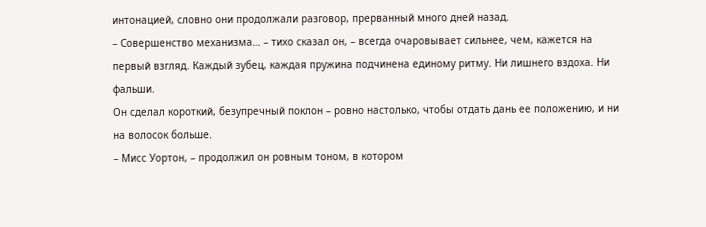интонацией, словно они продолжали разговор, прерванный много дней назад.
– Совершенство механизма… – тихо сказал он, – всегда очаровывает сильнее, чем, кажется на первый взгляд. Каждый зубец, каждая пружина подчинена единому ритму. Ни лишнего вздоха. Ни фальши.
Он сделал короткий, безупречный поклон – ровно настолько, чтобы отдать дань ее положению, и ни на волосок больше.
– Мисс Уортон, – продолжил он ровным тоном, в котором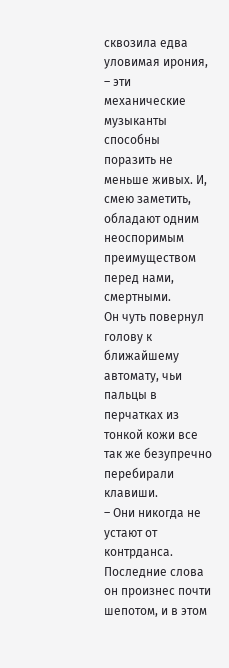сквозила едва уловимая ирония, – эти механические музыканты способны поразить не меньше живых. И, смею заметить, обладают одним неоспоримым преимуществом перед нами, смертными.
Он чуть повернул голову к ближайшему автомату, чьи пальцы в перчатках из тонкой кожи все так же безупречно перебирали клавиши.
– Они никогда не устают от контрданса.
Последние слова он произнес почти шепотом, и в этом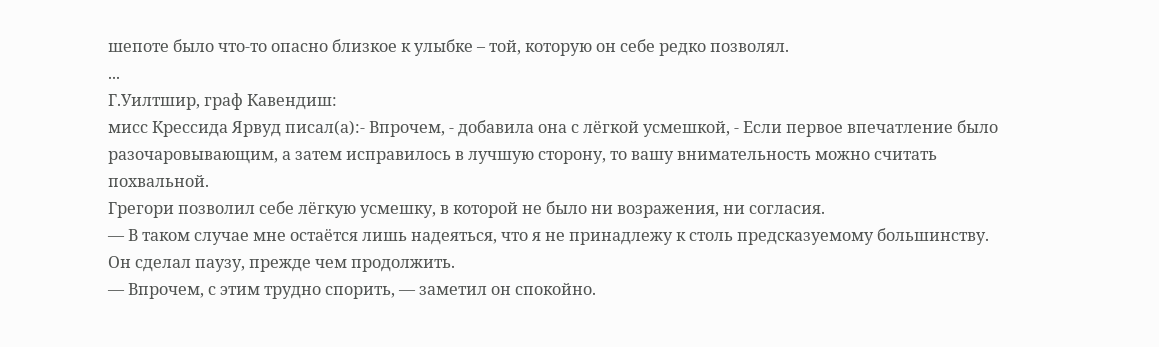шепоте было что-то опасно близкое к улыбке – той, которую он себе редко позволял.
...
Г.Уилтшир, граф Кавендиш:
мисс Крессида Ярвуд писал(а):- Впрочем, - добавила она с лёгкой усмешкой, - Если первое впечатление было разочаровывающим, а затем исправилось в лучшую сторону, то вашу внимательность можно считать похвальной.
Грегори позволил себе лёгкую усмешку, в которой не было ни возражения, ни согласия.
— В таком случае мне остаётся лишь надеяться, что я не принадлежу к столь предсказуемому большинству.
Он сделал паузу, прежде чем продолжить.
— Впрочем, с этим трудно спорить, — заметил он спокойно.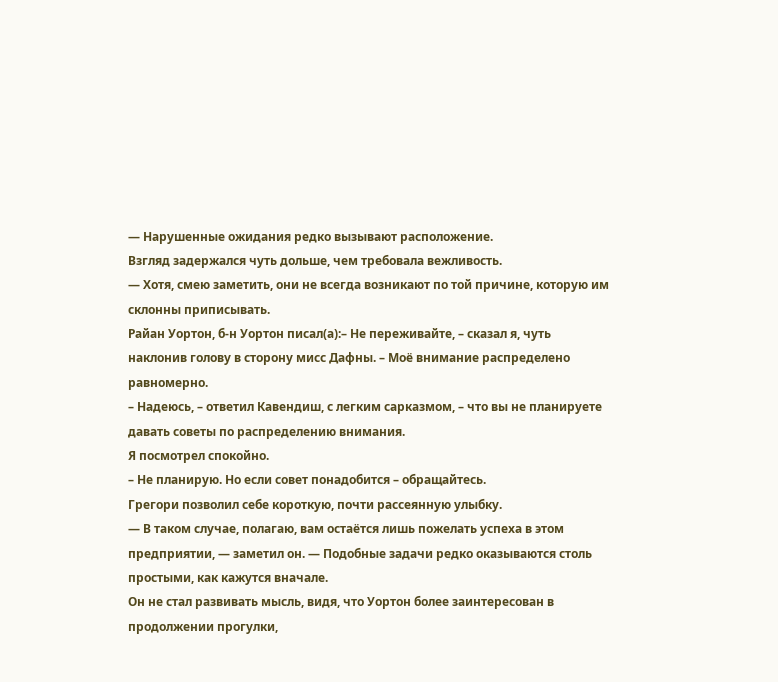— Нарушенные ожидания редко вызывают расположение.
Взгляд задержался чуть дольше, чем требовала вежливость.
— Хотя, смею заметить, они не всегда возникают по той причине, которую им склонны приписывать.
Райан Уортон, б-н Уортон писал(а):– Не переживайте, – сказал я, чуть наклонив голову в сторону мисс Дафны. – Моё внимание распределено равномерно.
– Надеюсь, – ответил Кавендиш, с легким сарказмом, – что вы не планируете давать советы по распределению внимания.
Я посмотрел спокойно.
– Не планирую. Но если совет понадобится – обращайтесь.
Грегори позволил себе короткую, почти рассеянную улыбку.
— В таком случае, полагаю, вам остаётся лишь пожелать успеха в этом предприятии, — заметил он. — Подобные задачи редко оказываются столь простыми, как кажутся вначале.
Он не стал развивать мысль, видя, что Уортон более заинтересован в продолжении прогулки,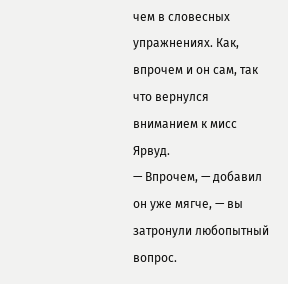чем в словесных упражнениях. Как, впрочем и он сам, так что вернулся вниманием к мисс Ярвуд.
— Впрочем, — добавил он уже мягче, — вы затронули любопытный вопрос.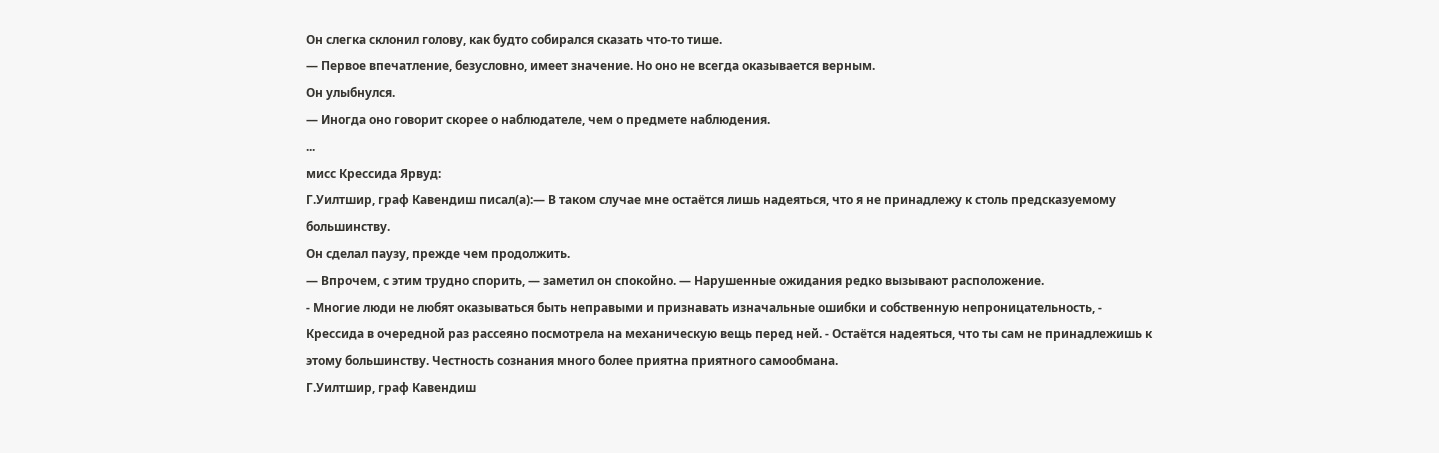Он слегка склонил голову, как будто собирался сказать что-то тише.
— Первое впечатление, безусловно, имеет значение. Но оно не всегда оказывается верным.
Он улыбнулся.
— Иногда оно говорит скорее о наблюдателе, чем о предмете наблюдения.
...
мисс Крессида Ярвуд:
Г.Уилтшир, граф Кавендиш писал(а):— В таком случае мне остаётся лишь надеяться, что я не принадлежу к столь предсказуемому большинству.
Он сделал паузу, прежде чем продолжить.
— Впрочем, с этим трудно спорить, — заметил он спокойно. — Нарушенные ожидания редко вызывают расположение.
- Многие люди не любят оказываться быть неправыми и признавать изначальные ошибки и собственную непроницательность, - Крессида в очередной раз рассеяно посмотрела на механическую вещь перед ней. - Остаётся надеяться, что ты сам не принадлежишь к этому большинству. Честность сознания много более приятна приятного самообмана.
Г.Уилтшир, граф Кавендиш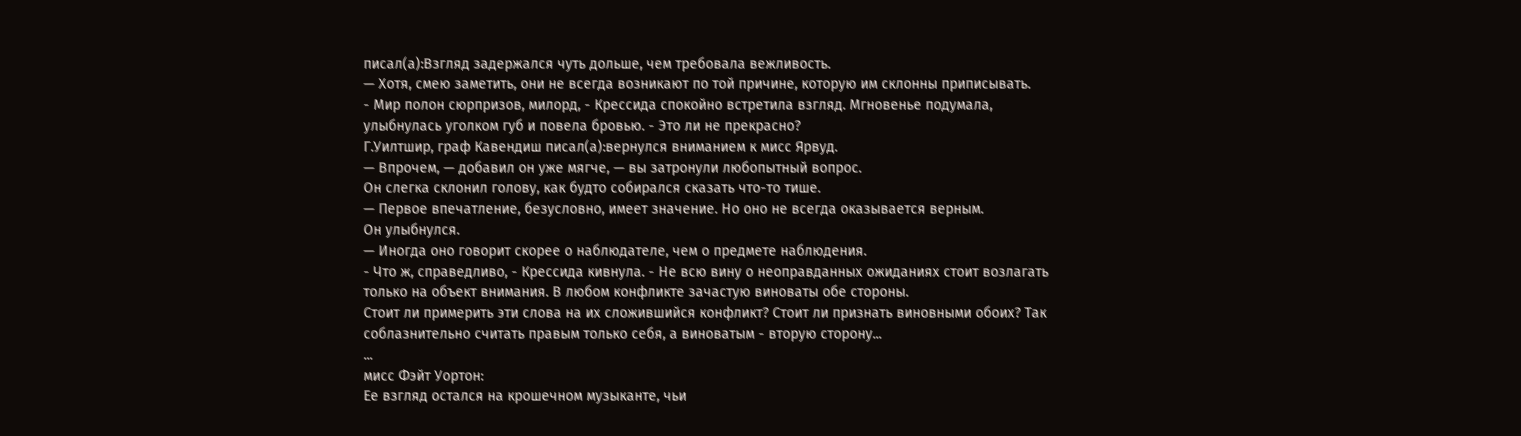писал(а):Взгляд задержался чуть дольше, чем требовала вежливость.
— Хотя, смею заметить, они не всегда возникают по той причине, которую им склонны приписывать.
- Мир полон сюрпризов, милорд, - Крессида спокойно встретила взгляд. Мгновенье подумала, улыбнулась уголком губ и повела бровью. - Это ли не прекрасно?
Г.Уилтшир, граф Кавендиш писал(а):вернулся вниманием к мисс Ярвуд.
— Впрочем, — добавил он уже мягче, — вы затронули любопытный вопрос.
Он слегка склонил голову, как будто собирался сказать что-то тише.
— Первое впечатление, безусловно, имеет значение. Но оно не всегда оказывается верным.
Он улыбнулся.
— Иногда оно говорит скорее о наблюдателе, чем о предмете наблюдения.
- Что ж, справедливо, - Крессида кивнула. - Не всю вину о неоправданных ожиданиях стоит возлагать только на объект внимания. В любом конфликте зачастую виноваты обе стороны.
Стоит ли примерить эти слова на их сложившийся конфликт? Стоит ли признать виновными обоих? Так соблазнительно считать правым только себя, а виноватым - вторую сторону...
...
мисс Фэйт Уортон:
Ее взгляд остался на крошечном музыканте, чьи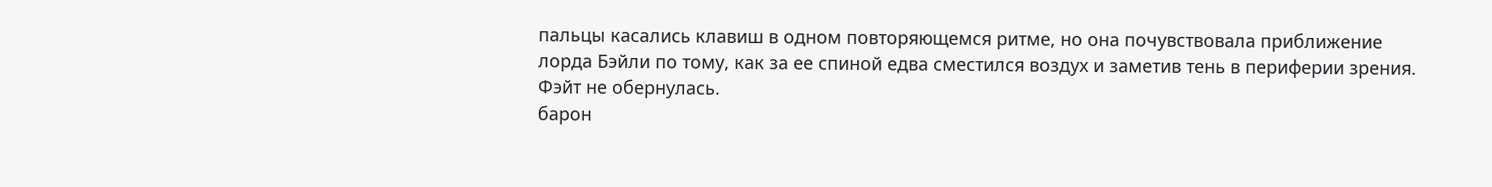пальцы касались клавиш в одном повторяющемся ритме, но она почувствовала приближение лорда Бэйли по тому, как за ее спиной едва сместился воздух и заметив тень в периферии зрения. Фэйт не обернулась.
барон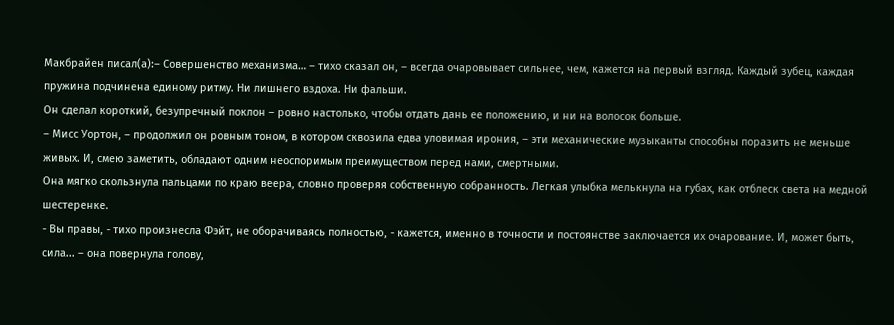Макбрайен писал(а):– Совершенство механизма… – тихо сказал он, – всегда очаровывает сильнее, чем, кажется на первый взгляд. Каждый зубец, каждая пружина подчинена единому ритму. Ни лишнего вздоха. Ни фальши.
Он сделал короткий, безупречный поклон – ровно настолько, чтобы отдать дань ее положению, и ни на волосок больше.
– Мисс Уортон, – продолжил он ровным тоном, в котором сквозила едва уловимая ирония, – эти механические музыканты способны поразить не меньше живых. И, смею заметить, обладают одним неоспоримым преимуществом перед нами, смертными.
Она мягко скользнула пальцами по краю веера, словно проверяя собственную собранность. Легкая улыбка мелькнула на губах, как отблеск света на медной шестеренке.
- Вы правы, - тихо произнесла Фэйт, не оборачиваясь полностью, - кажется, именно в точности и постоянстве заключается их очарование. И, может быть, сила... – она повернула голову,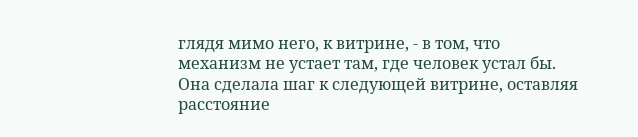глядя мимо него, к витрине, - в том, что механизм не устает там, где человек устал бы.
Она сделала шаг к следующей витрине, оставляя расстояние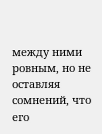между ними ровным, но не оставляя сомнений, что его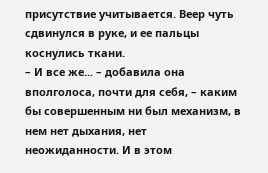присутствие учитывается. Веер чуть сдвинулся в руке, и ее пальцы коснулись ткани.
– И все же... – добавила она вполголоса, почти для себя, – каким бы совершенным ни был механизм, в нем нет дыхания, нет неожиданности. И в этом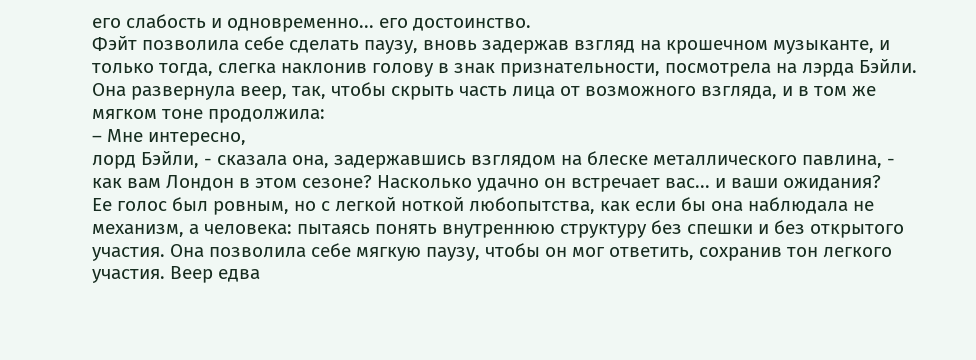его слабость и одновременно... его достоинство.
Фэйт позволила себе сделать паузу, вновь задержав взгляд на крошечном музыканте, и только тогда, слегка наклонив голову в знак признательности, посмотрела на лэрда Бэйли.
Она развернула веер, так, чтобы скрыть часть лица от возможного взгляда, и в том же мягком тоне продолжила:
– Мне интересно,
лорд Бэйли, - сказала она, задержавшись взглядом на блеске металлического павлина, - как вам Лондон в этом сезоне? Насколько удачно он встречает вас... и ваши ожидания?
Ее голос был ровным, но с легкой ноткой любопытства, как если бы она наблюдала не механизм, а человека: пытаясь понять внутреннюю структуру без спешки и без открытого участия. Она позволила себе мягкую паузу, чтобы он мог ответить, сохранив тон легкого участия. Веер едва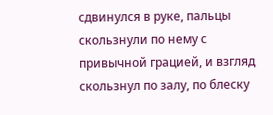сдвинулся в руке, пальцы скользнули по нему с привычной грацией, и взгляд скользнул по залу, по блеску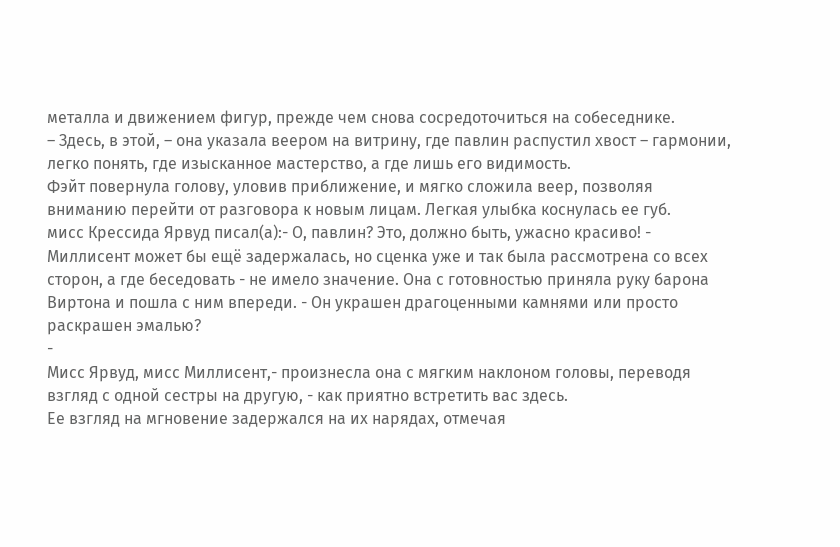металла и движением фигур, прежде чем снова сосредоточиться на собеседнике.
– Здесь, в этой, – она указала веером на витрину, где павлин распустил хвост – гармонии, легко понять, где изысканное мастерство, а где лишь его видимость.
Фэйт повернула голову, уловив приближение, и мягко сложила веер, позволяя вниманию перейти от разговора к новым лицам. Легкая улыбка коснулась ее губ.
мисс Крессида Ярвуд писал(а):- О, павлин? Это, должно быть, ужасно красиво! - Миллисент может бы ещё задержалась, но сценка уже и так была рассмотрена со всех сторон, а где беседовать - не имело значение. Она с готовностью приняла руку барона Виртона и пошла с ним впереди. - Он украшен драгоценными камнями или просто раскрашен эмалью?
-
Мисс Ярвуд, мисс Миллисент,- произнесла она с мягким наклоном головы, переводя взгляд с одной сестры на другую, - как приятно встретить вас здесь.
Ее взгляд на мгновение задержался на их нарядах, отмечая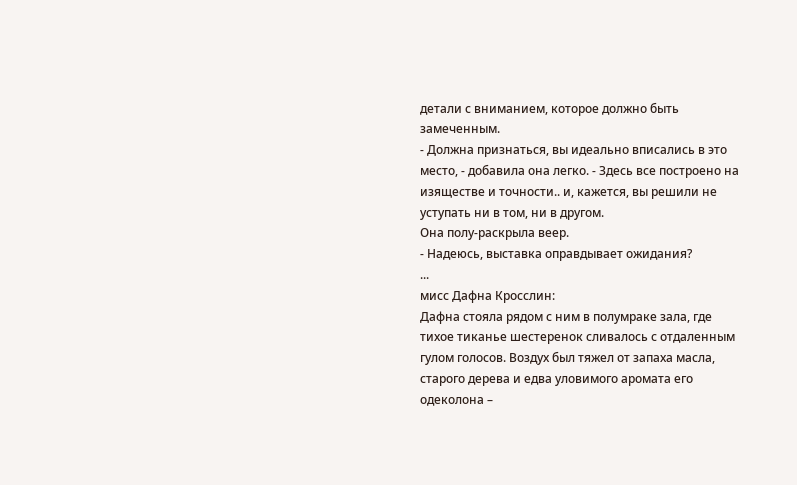детали с вниманием, которое должно быть замеченным.
- Должна признаться, вы идеально вписались в это место, - добавила она легко. - Здесь все построено на изяществе и точности.. и, кажется, вы решили не уступать ни в том, ни в другом.
Она полу-раскрыла веер.
- Надеюсь, выставка оправдывает ожидания?
...
мисс Дафна Кросслин:
Дафна стояла рядом с ним в полумраке зала, где тихое тиканье шестеренок сливалось с отдаленным гулом голосов. Воздух был тяжел от запаха масла, старого дерева и едва уловимого аромата его одеколона –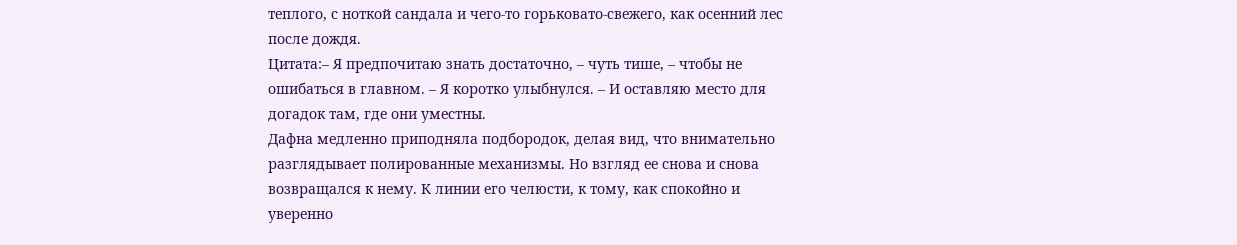теплого, с ноткой сандала и чего-то горьковато-свежего, как осенний лес после дождя.
Цитата:– Я предпочитаю знать достаточно, – чуть тише, – чтобы не ошибаться в главном. – Я коротко улыбнулся. – И оставляю место для догадок там, где они уместны.
Дафна медленно приподняла подбородок, делая вид, что внимательно разглядывает полированные механизмы. Но взгляд ее снова и снова возвращался к нему. К линии его челюсти, к тому, как спокойно и уверенно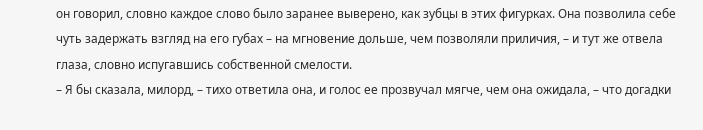он говорил, словно каждое слово было заранее выверено, как зубцы в этих фигурках. Она позволила себе чуть задержать взгляд на его губах – на мгновение дольше, чем позволяли приличия, – и тут же отвела глаза, словно испугавшись собственной смелости.
– Я бы сказала, милорд, – тихо ответила она, и голос ее прозвучал мягче, чем она ожидала, – что догадки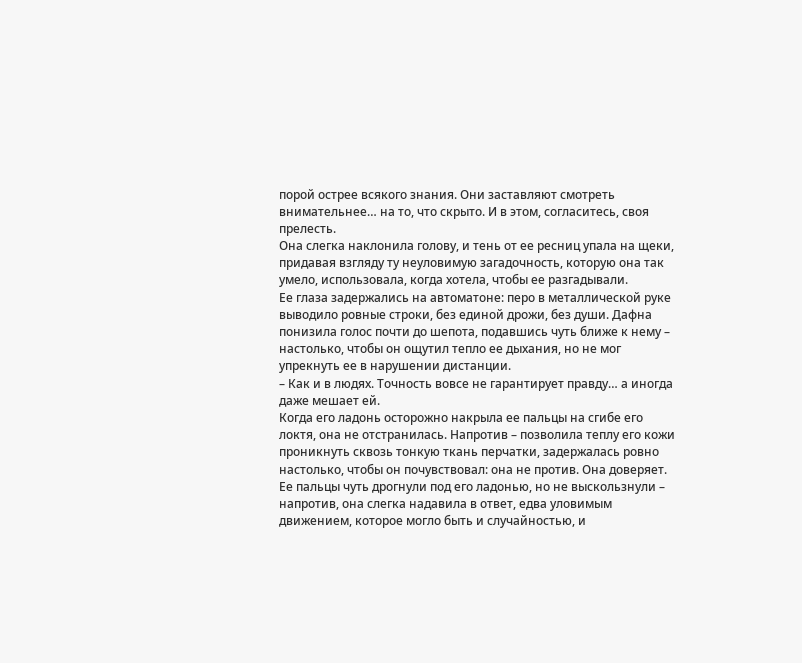порой острее всякого знания. Они заставляют смотреть внимательнее… на то, что скрыто. И в этом, согласитесь, своя прелесть.
Она слегка наклонила голову, и тень от ее ресниц упала на щеки, придавая взгляду ту неуловимую загадочность, которую она так умело, использовала, когда хотела, чтобы ее разгадывали.
Ее глаза задержались на автоматоне: перо в металлической руке выводило ровные строки, без единой дрожи, без души. Дафна понизила голос почти до шепота, подавшись чуть ближе к нему – настолько, чтобы он ощутил тепло ее дыхания, но не мог упрекнуть ее в нарушении дистанции.
– Как и в людях. Точность вовсе не гарантирует правду… а иногда даже мешает ей.
Когда его ладонь осторожно накрыла ее пальцы на сгибе его локтя, она не отстранилась. Напротив – позволила теплу его кожи проникнуть сквозь тонкую ткань перчатки, задержалась ровно настолько, чтобы он почувствовал: она не против. Она доверяет. Ее пальцы чуть дрогнули под его ладонью, но не выскользнули – напротив, она слегка надавила в ответ, едва уловимым движением, которое могло быть и случайностью, и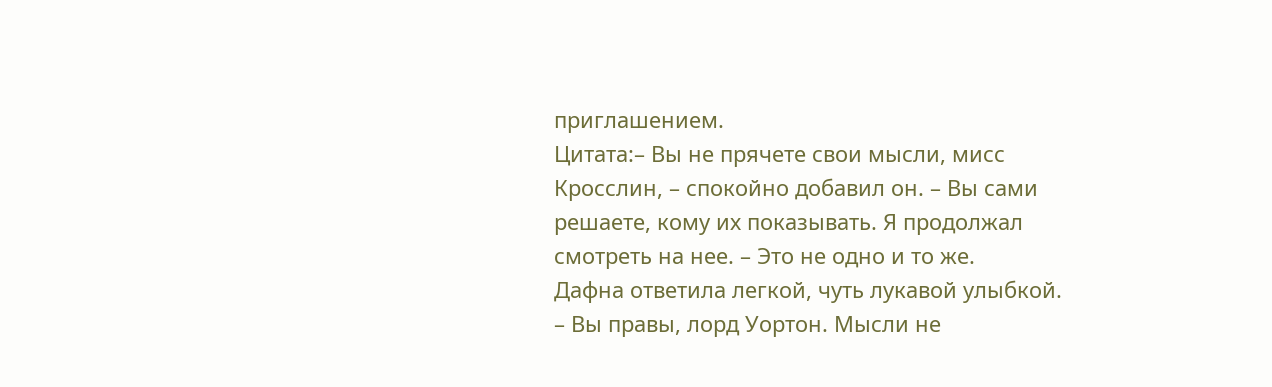приглашением.
Цитата:– Вы не прячете свои мысли, мисс Кросслин, – спокойно добавил он. – Вы сами решаете, кому их показывать. Я продолжал смотреть на нее. – Это не одно и то же.
Дафна ответила легкой, чуть лукавой улыбкой.
– Вы правы, лорд Уортон. Мысли не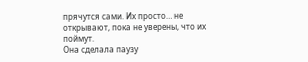прячутся сами. Их просто… не открывают, пока не уверены, что их поймут.
Она сделала паузу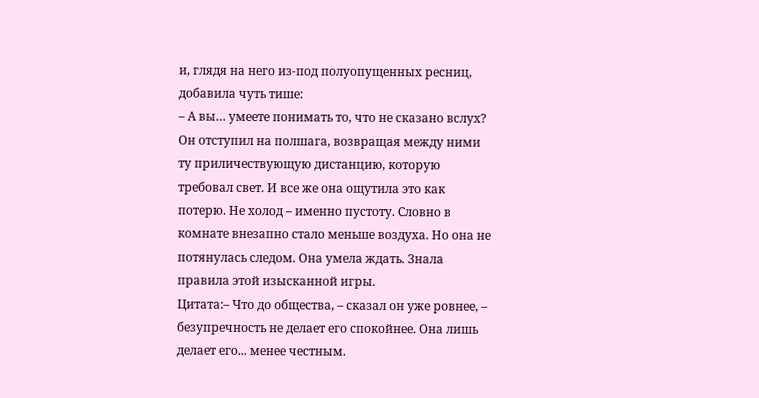и, глядя на него из-под полуопущенных ресниц, добавила чуть тише:
– А вы… умеете понимать то, что не сказано вслух?
Он отступил на полшага, возвращая между ними ту приличествующую дистанцию, которую требовал свет. И все же она ощутила это как потерю. Не холод – именно пустоту. Словно в комнате внезапно стало меньше воздуха. Но она не потянулась следом. Она умела ждать. Знала правила этой изысканной игры.
Цитата:– Что до общества, – сказал он уже ровнее, – безупречность не делает его спокойнее. Она лишь делает его... менее честным.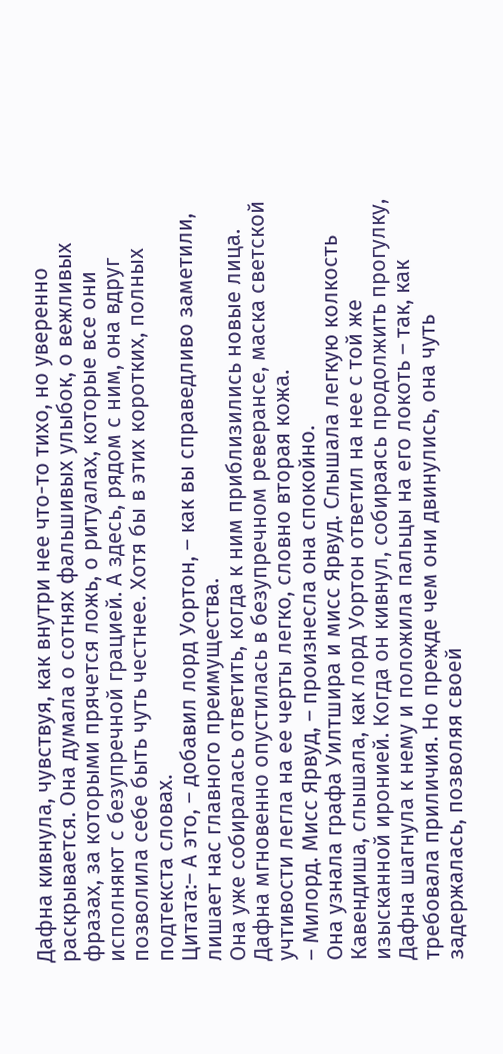Дафна кивнула, чувствуя, как внутри нее что-то тихо, но уверенно раскрывается. Она думала о сотнях фальшивых улыбок, о вежливых фразах, за которыми прячется ложь, о ритуалах, которые все они исполняют с безупречной грацией. А здесь, рядом с ним, она вдруг позволила себе быть чуть честнее. Хотя бы в этих коротких, полных подтекста словах.
Цитата:– А это, – добавил лорд Уортон, – как вы справедливо заметили, лишает нас главного преимущества.
Она уже собиралась ответить, когда к ним приблизились новые лица.
Дафна мгновенно опустилась в безупречном реверансе, маска светской учтивости легла на ее черты легко, словно вторая кожа.
– Милорд. Мисс Ярвуд, – произнесла она спокойно.
Она узнала графа Уилтшира и мисс Ярвуд. Слышала легкую колкость Кавендиша, слышала, как лорд Уортон ответил на нее с той же изысканной иронией. Когда он кивнул, собираясь продолжить прогулку, Дафна шагнула к нему и положила пальцы на его локоть – так, как требовала приличия. Но прежде чем они двинулись, она чуть задержалась, позволяя своей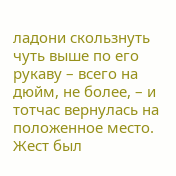ладони скользнуть чуть выше по его рукаву – всего на дюйм, не более, – и тотчас вернулась на положенное место. Жест был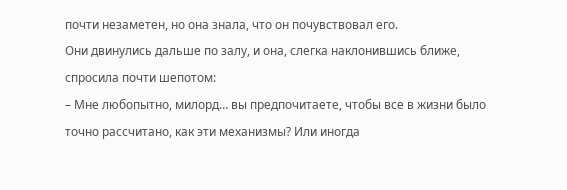почти незаметен, но она знала, что он почувствовал его.
Они двинулись дальше по залу, и она, слегка наклонившись ближе, спросила почти шепотом:
– Мне любопытно, милорд… вы предпочитаете, чтобы все в жизни было точно рассчитано, как эти механизмы? Или иногда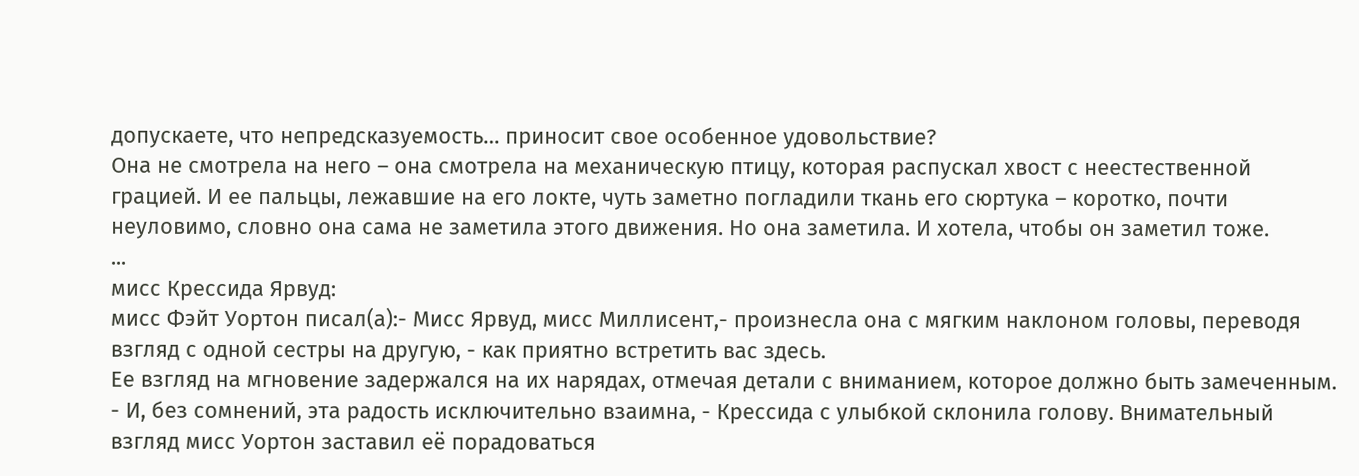допускаете, что непредсказуемость… приносит свое особенное удовольствие?
Она не смотрела на него – она смотрела на механическую птицу, которая распускал хвост с неестественной грацией. И ее пальцы, лежавшие на его локте, чуть заметно погладили ткань его сюртука – коротко, почти неуловимо, словно она сама не заметила этого движения. Но она заметила. И хотела, чтобы он заметил тоже.
...
мисс Крессида Ярвуд:
мисс Фэйт Уортон писал(а):- Мисс Ярвуд, мисс Миллисент,- произнесла она с мягким наклоном головы, переводя взгляд с одной сестры на другую, - как приятно встретить вас здесь.
Ее взгляд на мгновение задержался на их нарядах, отмечая детали с вниманием, которое должно быть замеченным.
- И, без сомнений, эта радость исключительно взаимна, - Крессида с улыбкой склонила голову. Внимательный взгляд мисс Уортон заставил её порадоваться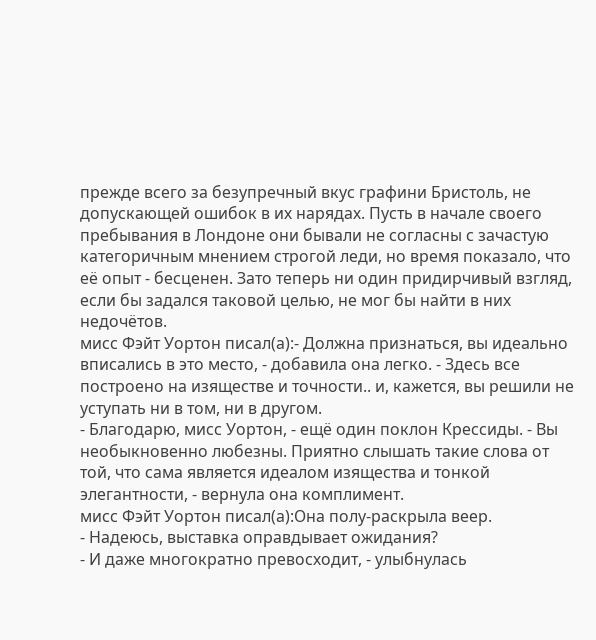прежде всего за безупречный вкус графини Бристоль, не допускающей ошибок в их нарядах. Пусть в начале своего пребывания в Лондоне они бывали не согласны с зачастую категоричным мнением строгой леди, но время показало, что её опыт - бесценен. Зато теперь ни один придирчивый взгляд, если бы задался таковой целью, не мог бы найти в них недочётов.
мисс Фэйт Уортон писал(а):- Должна признаться, вы идеально вписались в это место, - добавила она легко. - Здесь все построено на изяществе и точности.. и, кажется, вы решили не уступать ни в том, ни в другом.
- Благодарю, мисс Уортон, - ещё один поклон Крессиды. - Вы необыкновенно любезны. Приятно слышать такие слова от той, что сама является идеалом изящества и тонкой элегантности, - вернула она комплимент.
мисс Фэйт Уортон писал(а):Она полу-раскрыла веер.
- Надеюсь, выставка оправдывает ожидания?
- И даже многократно превосходит, - улыбнулась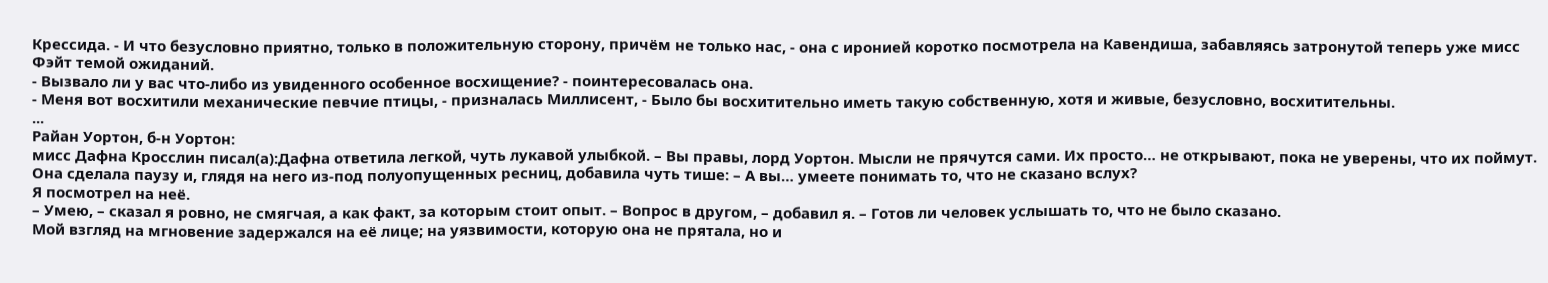Крессида. - И что безусловно приятно, только в положительную сторону, причём не только нас, - она с иронией коротко посмотрела на Кавендиша, забавляясь затронутой теперь уже мисс Фэйт темой ожиданий.
- Вызвало ли у вас что-либо из увиденного особенное восхищение? - поинтересовалась она.
- Меня вот восхитили механические певчие птицы, - призналась Миллисент, - Было бы восхитительно иметь такую собственную, хотя и живые, безусловно, восхитительны.
...
Райан Уортон, б-н Уортон:
мисс Дафна Кросслин писал(а):Дафна ответила легкой, чуть лукавой улыбкой. – Вы правы, лорд Уортон. Мысли не прячутся сами. Их просто… не открывают, пока не уверены, что их поймут. Она сделала паузу и, глядя на него из-под полуопущенных ресниц, добавила чуть тише: – А вы… умеете понимать то, что не сказано вслух?
Я посмотрел на неё.
– Умею, – сказал я ровно, не смягчая, а как факт, за которым стоит опыт. – Вопрос в другом, – добавил я. – Готов ли человек услышать то, что не было сказано.
Мой взгляд на мгновение задержался на её лице; на уязвимости, которую она не прятала, но и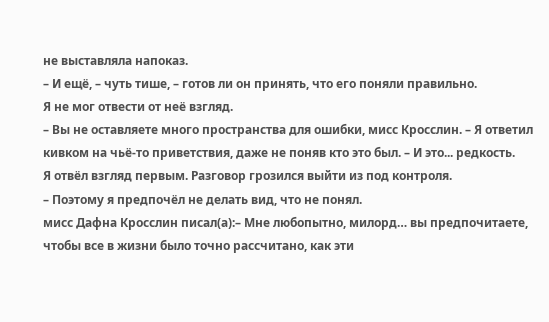не выставляла напоказ.
– И ещё, – чуть тише, – готов ли он принять, что его поняли правильно.
Я не мог отвести от неё взгляд.
– Вы не оставляете много пространства для ошибки, мисс Кросслин. – Я ответил кивком на чьё-то приветствия, даже не поняв кто это был. – И это... редкость.
Я отвёл взгляд первым. Разговор грозился выйти из под контроля.
– Поэтому я предпочёл не делать вид, что не понял.
мисс Дафна Кросслин писал(а):– Мне любопытно, милорд… вы предпочитаете, чтобы все в жизни было точно рассчитано, как эти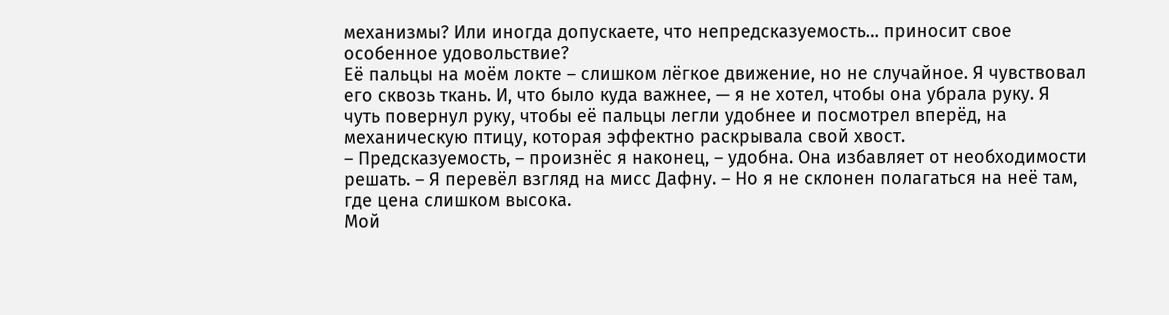механизмы? Или иногда допускаете, что непредсказуемость… приносит свое особенное удовольствие?
Её пальцы на моём локте – слишком лёгкое движение, но не случайное. Я чувствовал его сквозь ткань. И, что было куда важнее, — я не хотел, чтобы она убрала руку. Я чуть повернул руку, чтобы её пальцы легли удобнее и посмотрел вперёд, на механическую птицу, которая эффектно раскрывала свой хвост.
– Предсказуемость, – произнёс я наконец, – удобна. Она избавляет от необходимости решать. – Я перевёл взгляд на мисс Дафну. – Но я не склонен полагаться на неё там, где цена слишком высока.
Мой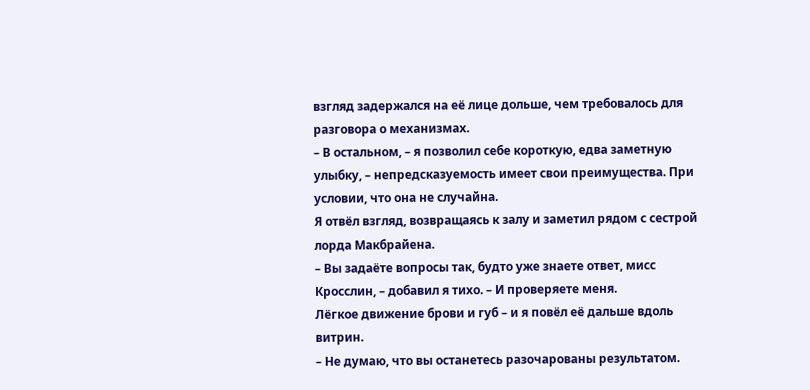взгляд задержался на её лице дольше, чем требовалось для разговора о механизмах.
– В остальном, – я позволил себе короткую, едва заметную улыбку, – непредсказуемость имеет свои преимущества. При условии, что она не случайна.
Я отвёл взгляд, возвращаясь к залу и заметил рядом с сестрой лорда Макбрайена.
– Вы задаёте вопросы так, будто уже знаете ответ, мисс Кросслин, – добавил я тихо. – И проверяете меня.
Лёгкое движение брови и губ – и я повёл её дальше вдоль витрин.
– Не думаю, что вы останетесь разочарованы результатом.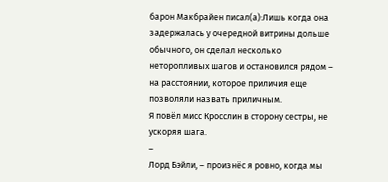барон Макбрайен писал(а):Лишь когда она задержалась у очередной витрины дольше обычного, он сделал несколько неторопливых шагов и остановился рядом – на расстоянии, которое приличия еще позволяли назвать приличным.
Я повёл мисс Кросслин в сторону сестры, не ускоряя шага.
–
Лорд Бэйли, – произнёс я ровно, когда мы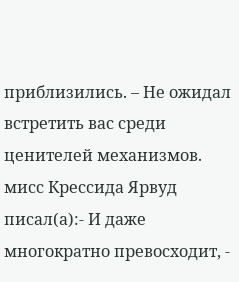приблизились. – Не ожидал встретить вас среди ценителей механизмов.
мисс Крессида Ярвуд писал(а):- И даже многократно превосходит, -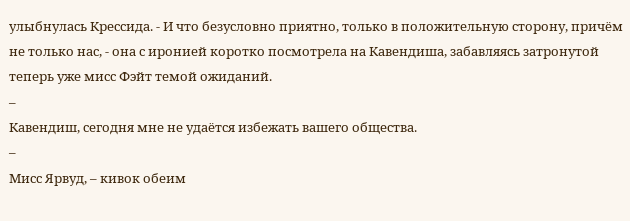улыбнулась Крессида. - И что безусловно приятно, только в положительную сторону, причём не только нас, - она с иронией коротко посмотрела на Кавендиша, забавляясь затронутой теперь уже мисс Фэйт темой ожиданий.
–
Кавендиш, сегодня мне не удаётся избежать вашего общества.
–
Мисс Ярвуд, – кивок обеим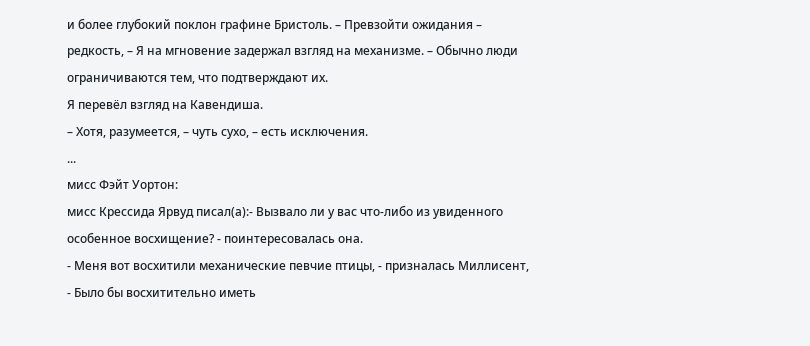и более глубокий поклон графине Бристоль. – Превзойти ожидания – редкость, – Я на мгновение задержал взгляд на механизме. – Обычно люди ограничиваются тем, что подтверждают их.
Я перевёл взгляд на Кавендиша.
– Хотя, разумеется, – чуть сухо, – есть исключения.
...
мисс Фэйт Уортон:
мисс Крессида Ярвуд писал(а):- Вызвало ли у вас что-либо из увиденного особенное восхищение? - поинтересовалась она.
- Меня вот восхитили механические певчие птицы, - призналась Миллисент, - Было бы восхитительно иметь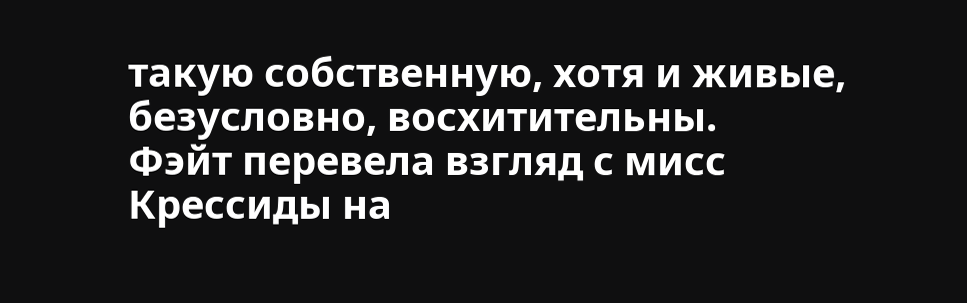такую собственную, хотя и живые, безусловно, восхитительны.
Фэйт перевела взгляд с мисс Крессиды на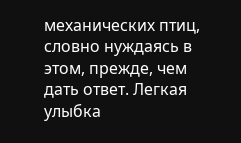механических птиц, словно нуждаясь в этом, прежде, чем дать ответ. Легкая улыбка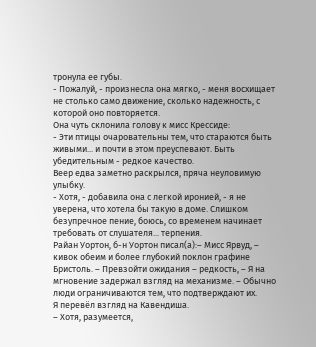тронула ее губы.
- Пожалуй, - произнесла она мягко, - меня восхищает не столько само движение, сколько надежность, с которой оно повторяется.
Она чуть склонила голову к мисс Крессиде:
- Эти птицы очаровательны тем, что стараются быть живыми... и почти в этом преуспевают. Быть убедительным - редкое качество.
Веер едва заметно раскрылся, пряча неуловимую улыбку.
- Хотя, - добавила она с легкой иронией, - я не уверена, что хотела бы такую в доме. Слишком безупречное пение, боюсь, со временем начинает требовать от слушателя... терпения.
Райан Уортон, б-н Уортон писал(а):– Мисс Ярвуд, – кивок обеим и более глубокий поклон графине Бристоль. – Превзойти ожидания – редкость, – Я на мгновение задержал взгляд на механизме. – Обычно люди ограничиваются тем, что подтверждают их.
Я перевёл взгляд на Кавендиша.
– Хотя, разумеется,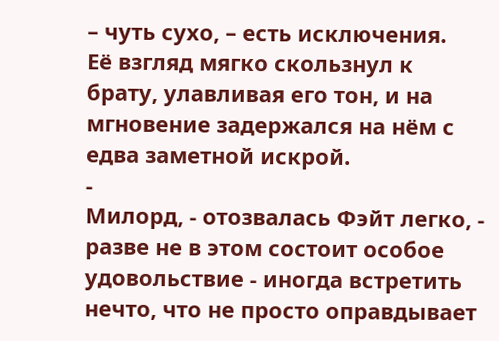– чуть сухо, – есть исключения.
Её взгляд мягко скользнул к брату, улавливая его тон, и на мгновение задержался на нём с едва заметной искрой.
-
Милорд, - отозвалась Фэйт легко, - разве не в этом состоит особое удовольствие - иногда встретить нечто, что не просто оправдывает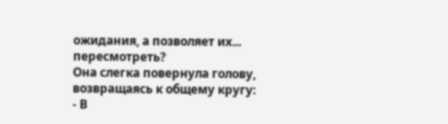ожидания, а позволяет их... пересмотреть?
Она слегка повернула голову, возвращаясь к общему кругу:
- В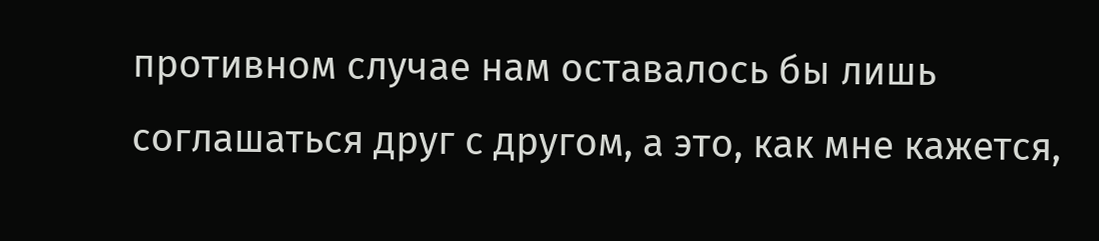противном случае нам оставалось бы лишь соглашаться друг с другом, а это, как мне кажется,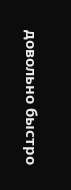довольно быстро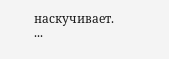наскучивает.
...